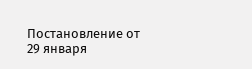Постановление от 29 января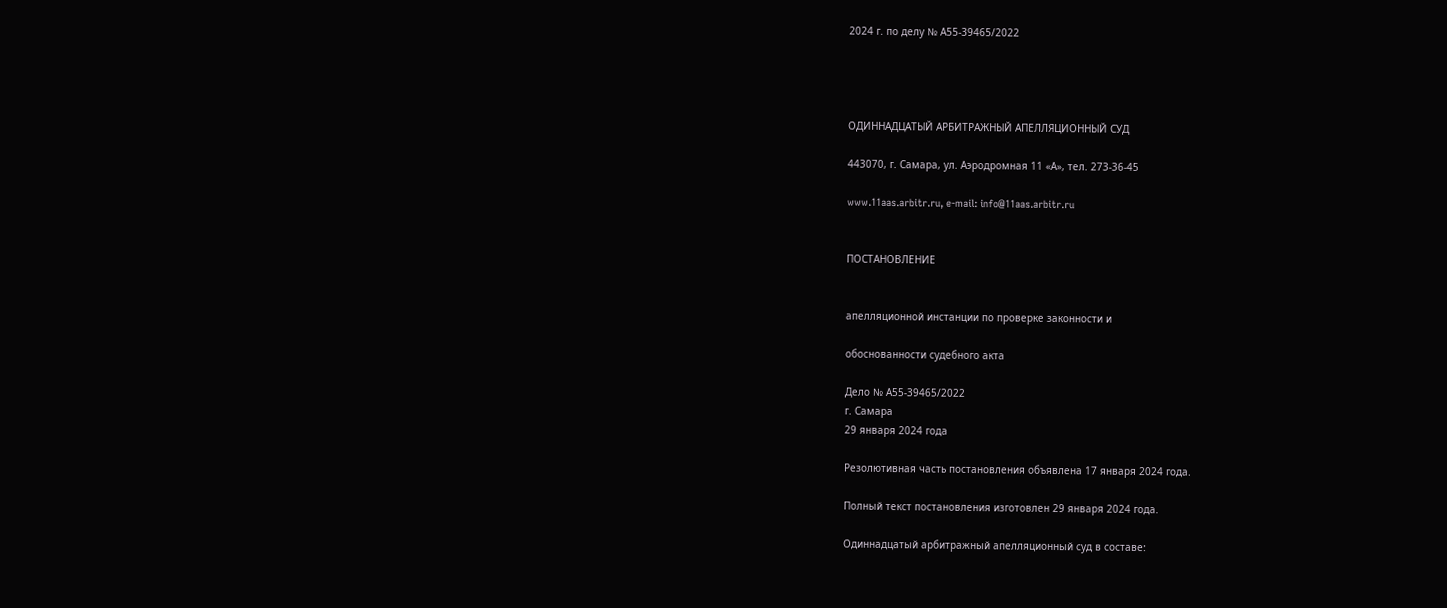2024 г. по делу № А55-39465/2022




ОДИННАДЦАТЫЙ АРБИТРАЖНЫЙ АПЕЛЛЯЦИОННЫЙ СУД

443070, г. Самара, ул. Аэродромная 11 «А», тел. 273-36-45

www.11aas.arbitr.ru, e-mail: info@11aas.arbitr.ru


ПОСТАНОВЛЕНИЕ


апелляционной инстанции по проверке законности и

обоснованности судебного акта

Дело № А55-39465/2022
г. Самара
29 января 2024 года

Резолютивная часть постановления объявлена 17 января 2024 года.

Полный текст постановления изготовлен 29 января 2024 года.

Одиннадцатый арбитражный апелляционный суд в составе: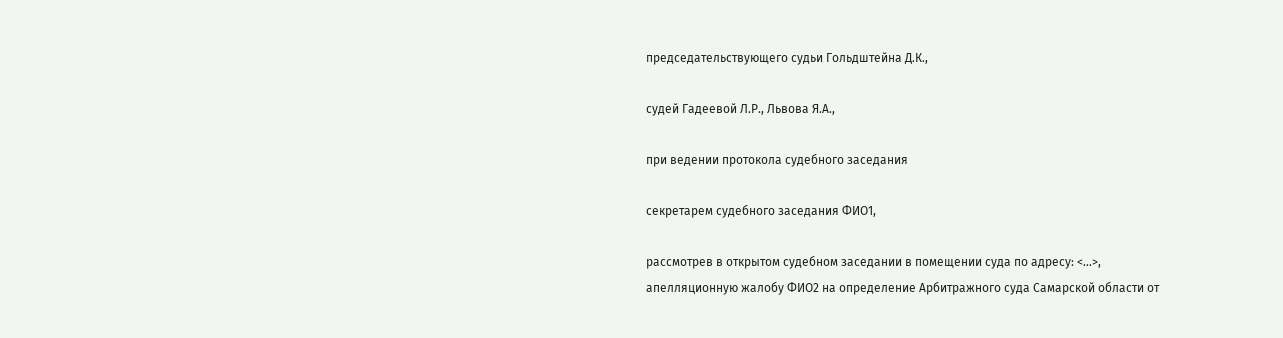председательствующего судьи Гольдштейна Д.К.,

судей Гадеевой Л.Р., Львова Я.А.,

при ведении протокола судебного заседания

секретарем судебного заседания ФИО1,

рассмотрев в открытом судебном заседании в помещении суда по адресу: <...>, апелляционную жалобу ФИО2 на определение Арбитражного суда Самарской области от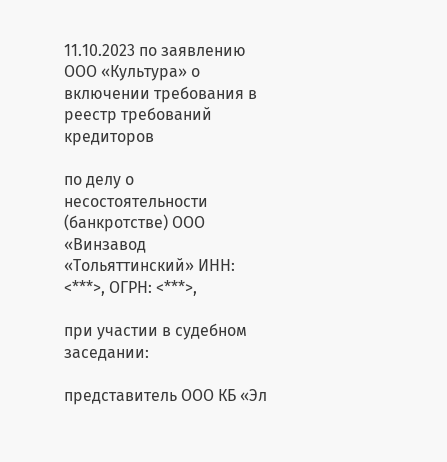11.10.2023 по заявлению ООО «Культура» о включении требования в реестр требований кредиторов

по делу о несостоятельности (банкротстве) ООО «Винзавод «Тольяттинский» ИНН: <***>, ОГРН: <***>,

при участии в судебном заседании:

представитель ООО КБ «Эл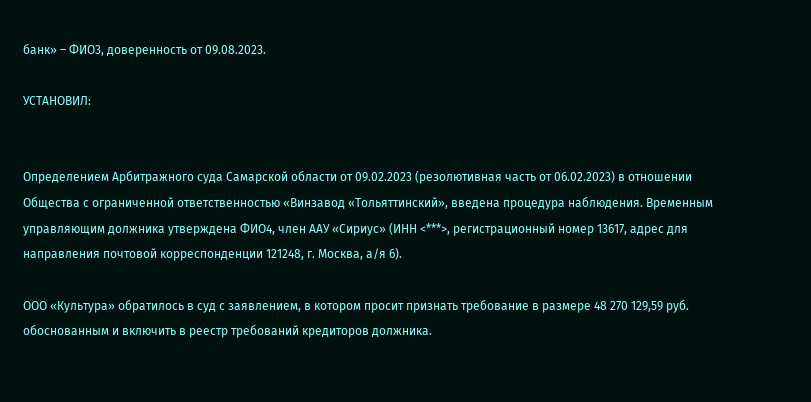банк» – ФИО3, доверенность от 09.08.2023.

УСТАНОВИЛ:


Определением Арбитражного суда Самарской области от 09.02.2023 (резолютивная часть от 06.02.2023) в отношении Общества с ограниченной ответственностью «Винзавод «Тольяттинский», введена процедура наблюдения. Временным управляющим должника утверждена ФИО4, член ААУ «Сириус» (ИНН <***>, регистрационный номер 13617, адрес для направления почтовой корреспонденции 121248, г. Москва, а/я 6).

ООО «Культура» обратилось в суд с заявлением, в котором просит признать требование в размере 48 270 129,59 руб. обоснованным и включить в реестр требований кредиторов должника.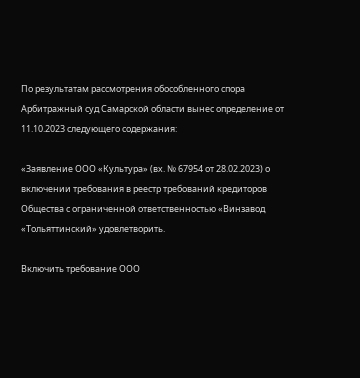По результатам рассмотрения обособленного спора Арбитражный суд Самарской области вынес определение от 11.10.2023 следующего содержания:

«Заявление ООО «Культура» (вх. № 67954 от 28.02.2023) о включении требования в реестр требований кредиторов Общества с ограниченной ответственностью «Винзавод «Тольяттинский» удовлетворить.

Включить требование ООО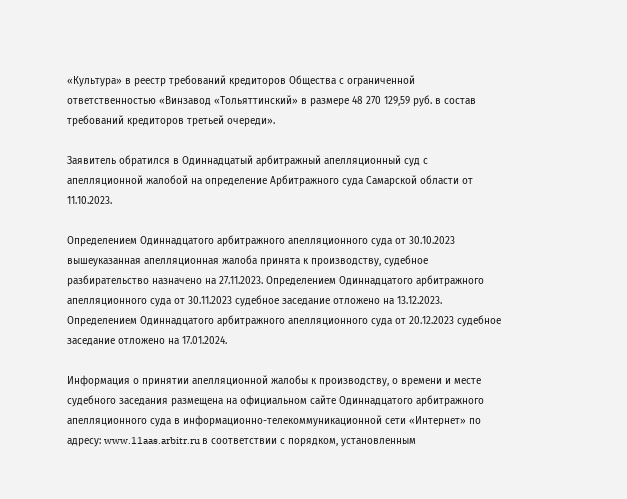«Культура» в реестр требований кредиторов Общества с ограниченной ответственностью «Винзавод «Тольяттинский» в размере 48 270 129,59 руб. в состав требований кредиторов третьей очереди».

Заявитель обратился в Одиннадцатый арбитражный апелляционный суд с апелляционной жалобой на определение Арбитражного суда Самарской области от 11.10.2023.

Определением Одиннадцатого арбитражного апелляционного суда от 30.10.2023 вышеуказанная апелляционная жалоба принята к производству, судебное разбирательство назначено на 27.11.2023. Определением Одиннадцатого арбитражного апелляционного суда от 30.11.2023 судебное заседание отложено на 13.12.2023. Определением Одиннадцатого арбитражного апелляционного суда от 20.12.2023 судебное заседание отложено на 17.01.2024.

Информация о принятии апелляционной жалобы к производству, о времени и месте судебного заседания размещена на официальном сайте Одиннадцатого арбитражного апелляционного суда в информационно-телекоммуникационной сети «Интернет» по адресу: www.11aas.arbitr.ru в соответствии с порядком, установленным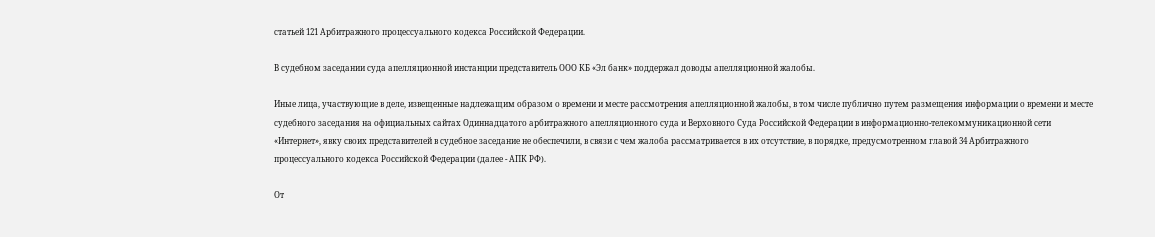статьей 121 Арбитражного процессуального кодекса Российской Федерации.

В судебном заседании суда апелляционной инстанции представитель ООО КБ «Эл банк» поддержал доводы апелляционной жалобы.

Иные лица, участвующие в деле, извещенные надлежащим образом о времени и месте рассмотрения апелляционной жалобы, в том числе публично путем размещения информации о времени и месте судебного заседания на официальных сайтах Одиннадцатого арбитражного апелляционного суда и Верховного Суда Российской Федерации в информационно-телекоммуникационной сети «Интернет», явку своих представителей в судебное заседание не обеспечили, в связи с чем жалоба рассматривается в их отсутствие, в порядке, предусмотренном главой 34 Арбитражного процессуального кодекса Российской Федерации (далее - АПК РФ).

От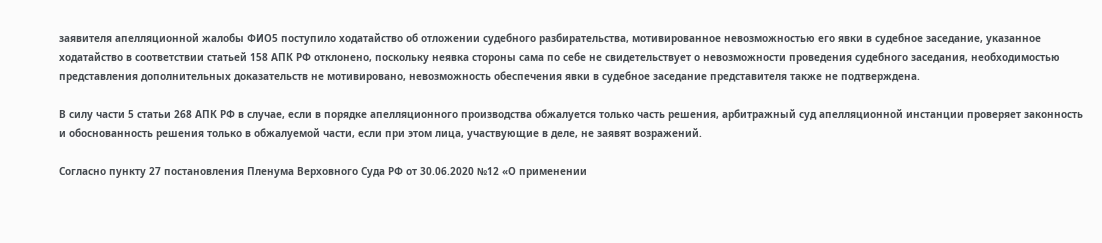заявителя апелляционной жалобы ФИО5 поступило ходатайство об отложении судебного разбирательства, мотивированное невозможностью его явки в судебное заседание, указанное ходатайство в соответствии статьей 158 АПК РФ отклонено, поскольку неявка стороны сама по себе не свидетельствует о невозможности проведения судебного заседания, необходимостью представления дополнительных доказательств не мотивировано, невозможность обеспечения явки в судебное заседание представителя также не подтверждена.

В силу части 5 статьи 268 АПК РФ в случае, если в порядке апелляционного производства обжалуется только часть решения, арбитражный суд апелляционной инстанции проверяет законность и обоснованность решения только в обжалуемой части, если при этом лица, участвующие в деле, не заявят возражений.

Согласно пункту 27 постановления Пленума Верховного Суда РФ от 30.06.2020 №12 «О применении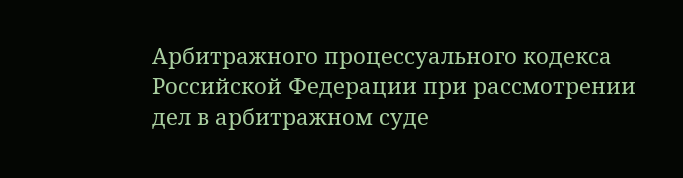Арбитражного процессуального кодекса Российской Федерации при рассмотрении дел в арбитражном суде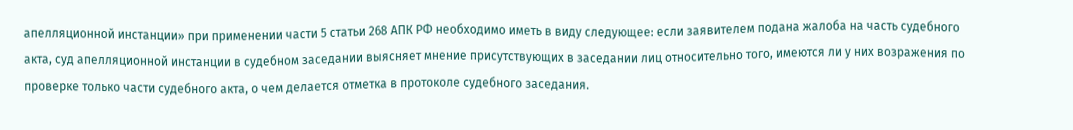апелляционной инстанции» при применении части 5 статьи 268 АПК РФ необходимо иметь в виду следующее: если заявителем подана жалоба на часть судебного акта, суд апелляционной инстанции в судебном заседании выясняет мнение присутствующих в заседании лиц относительно того, имеются ли у них возражения по проверке только части судебного акта, о чем делается отметка в протоколе судебного заседания.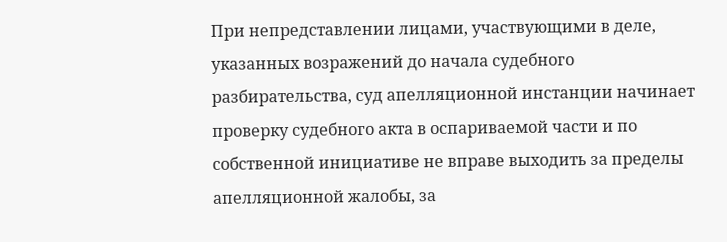При непредставлении лицами, участвующими в деле, указанных возражений до начала судебного разбирательства, суд апелляционной инстанции начинает проверку судебного акта в оспариваемой части и по собственной инициативе не вправе выходить за пределы апелляционной жалобы, за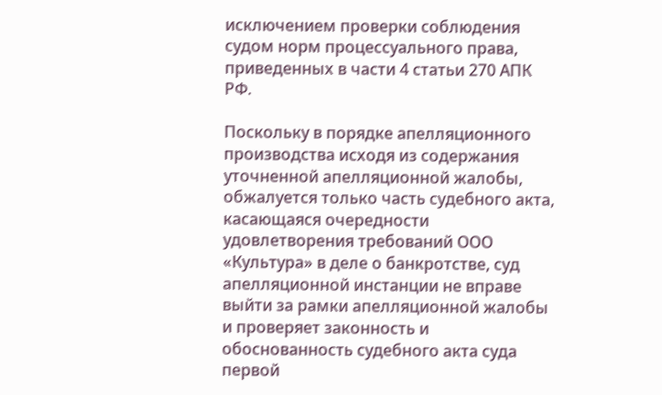исключением проверки соблюдения судом норм процессуального права, приведенных в части 4 статьи 270 АПК РФ.

Поскольку в порядке апелляционного производства исходя из содержания уточненной апелляционной жалобы, обжалуется только часть судебного акта, касающаяся очередности удовлетворения требований ООО «Культура» в деле о банкротстве, суд апелляционной инстанции не вправе выйти за рамки апелляционной жалобы и проверяет законность и обоснованность судебного акта суда первой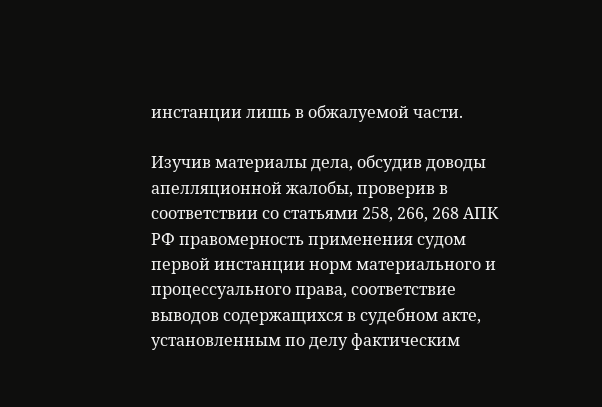инстанции лишь в обжалуемой части.

Изучив материалы дела, обсудив доводы апелляционной жалобы, проверив в соответствии со статьями 258, 266, 268 АПК РФ правомерность применения судом первой инстанции норм материального и процессуального права, соответствие выводов содержащихся в судебном акте, установленным по делу фактическим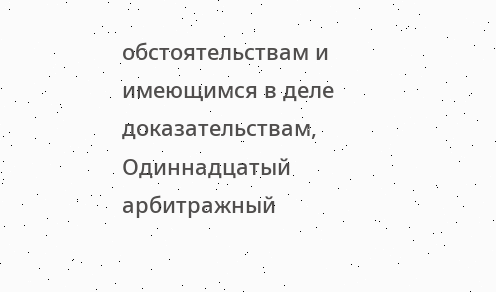обстоятельствам и имеющимся в деле доказательствам, Одиннадцатый арбитражный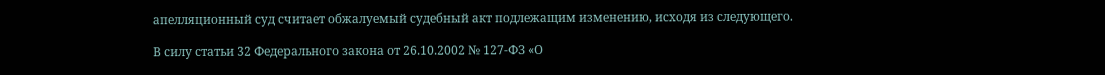апелляционный суд считает обжалуемый судебный акт подлежащим изменению, исходя из следующего.

В силу статьи 32 Федерального закона от 26.10.2002 № 127-ФЗ «О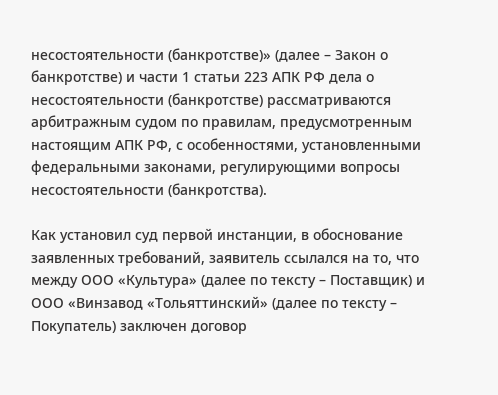несостоятельности (банкротстве)» (далее – Закон о банкротстве) и части 1 статьи 223 АПК РФ дела о несостоятельности (банкротстве) рассматриваются арбитражным судом по правилам, предусмотренным настоящим АПК РФ, с особенностями, установленными федеральными законами, регулирующими вопросы несостоятельности (банкротства).

Как установил суд первой инстанции, в обоснование заявленных требований, заявитель ссылался на то, что между ООО «Культура» (далее по тексту – Поставщик) и ООО «Винзавод «Тольяттинский» (далее по тексту – Покупатель) заключен договор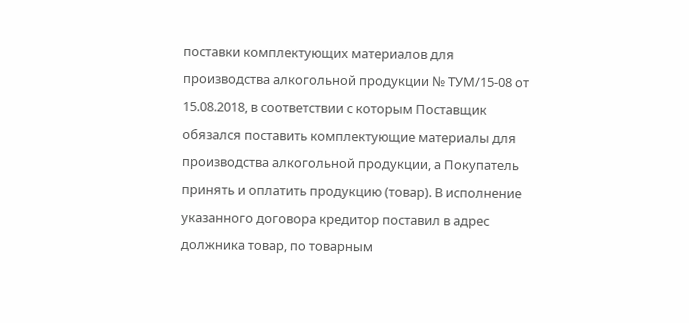поставки комплектующих материалов для производства алкогольной продукции № ТУМ/15-08 от 15.08.2018, в соответствии с которым Поставщик обязался поставить комплектующие материалы для производства алкогольной продукции, а Покупатель принять и оплатить продукцию (товар). В исполнение указанного договора кредитор поставил в адрес должника товар, по товарным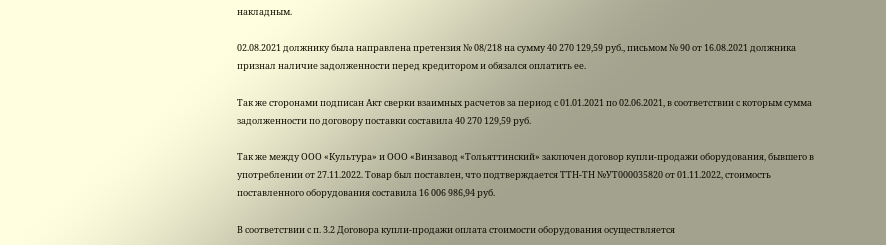накладным.

02.08.2021 должнику была направлена претензия № 08/218 на сумму 40 270 129,59 руб., письмом № 90 от 16.08.2021 должника признал наличие задолженности перед кредитором и обязался оплатить ее.

Так же сторонами подписан Акт сверки взаимных расчетов за период с 01.01.2021 по 02.06.2021, в соответствии с которым сумма задолженности по договору поставки составила 40 270 129,59 руб.

Так же между ООО «Культура» и ООО «Винзавод «Тольяттинский» заключен договор купли-продажи оборудования, бывшего в употреблении от 27.11.2022. Товар был поставлен, что подтверждается ТТН-ТН №УТ000035820 от 01.11.2022, стоимость поставленного оборудования составила 16 006 986,94 руб.

В соответствии с п. 3.2 Договора купли-продажи оплата стоимости оборудования осуществляется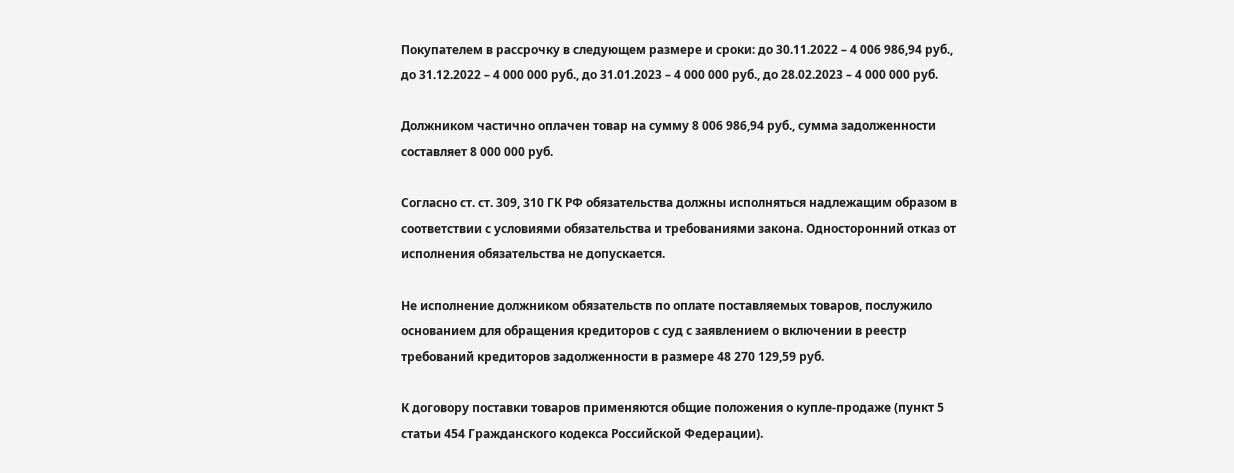Покупателем в рассрочку в следующем размере и сроки: до 30.11.2022 – 4 006 986,94 руб., до 31.12.2022 – 4 000 000 руб., до 31.01.2023 – 4 000 000 руб., до 28.02.2023 – 4 000 000 руб.

Должником частично оплачен товар на сумму 8 006 986,94 руб., сумма задолженности составляет 8 000 000 руб.

Согласно ст. ст. 309, 310 ГК РФ обязательства должны исполняться надлежащим образом в соответствии с условиями обязательства и требованиями закона. Односторонний отказ от исполнения обязательства не допускается.

Не исполнение должником обязательств по оплате поставляемых товаров, послужило основанием для обращения кредиторов с суд с заявлением о включении в реестр требований кредиторов задолженности в размере 48 270 129,59 руб.

К договору поставки товаров применяются общие положения о купле-продаже (пункт 5 статьи 454 Гражданского кодекса Российской Федерации).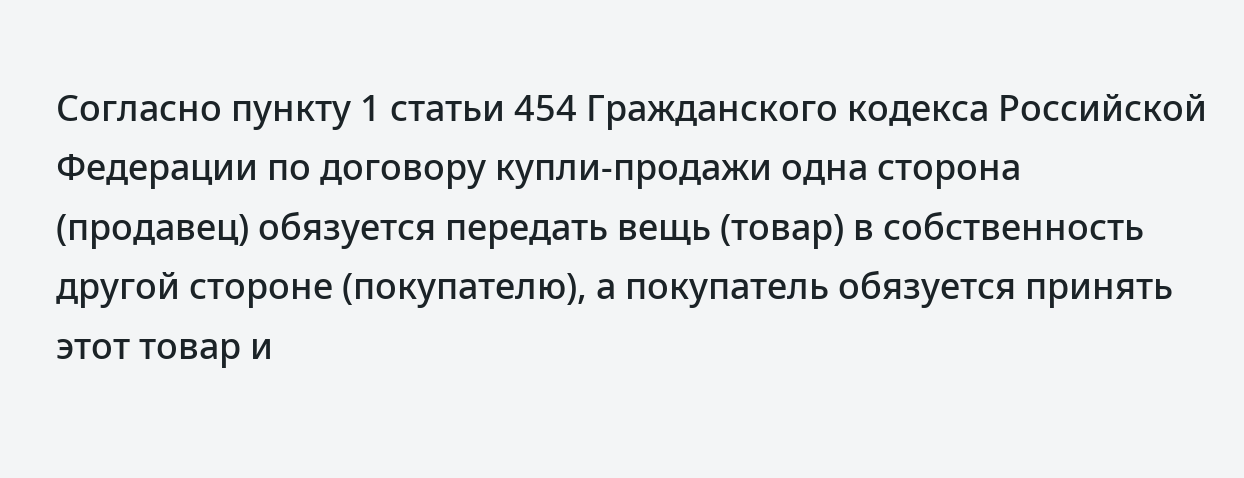Согласно пункту 1 статьи 454 Гражданского кодекса Российской Федерации по договору купли-продажи одна сторона (продавец) обязуется передать вещь (товар) в собственность другой стороне (покупателю), а покупатель обязуется принять этот товар и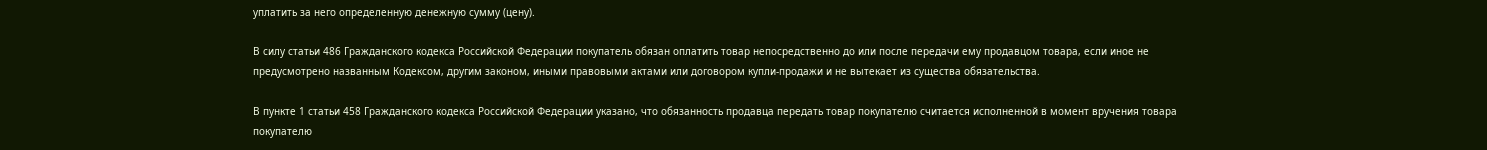уплатить за него определенную денежную сумму (цену).

В силу статьи 486 Гражданского кодекса Российской Федерации покупатель обязан оплатить товар непосредственно до или после передачи ему продавцом товара, если иное не предусмотрено названным Кодексом, другим законом, иными правовыми актами или договором купли-продажи и не вытекает из существа обязательства.

В пункте 1 статьи 458 Гражданского кодекса Российской Федерации указано, что обязанность продавца передать товар покупателю считается исполненной в момент вручения товара покупателю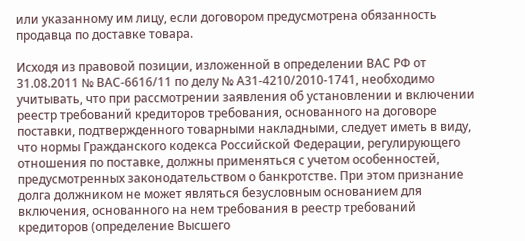или указанному им лицу, если договором предусмотрена обязанность продавца по доставке товара.

Исходя из правовой позиции, изложенной в определении ВАС РФ от 31.08.2011 № ВАС-6616/11 по делу № А31-4210/2010-1741, необходимо учитывать, что при рассмотрении заявления об установлении и включении реестр требований кредиторов требования, основанного на договоре поставки, подтвержденного товарными накладными, следует иметь в виду, что нормы Гражданского кодекса Российской Федерации, регулирующего отношения по поставке, должны применяться с учетом особенностей, предусмотренных законодательством о банкротстве. При этом признание долга должником не может являться безусловным основанием для включения, основанного на нем требования в реестр требований кредиторов (определение Высшего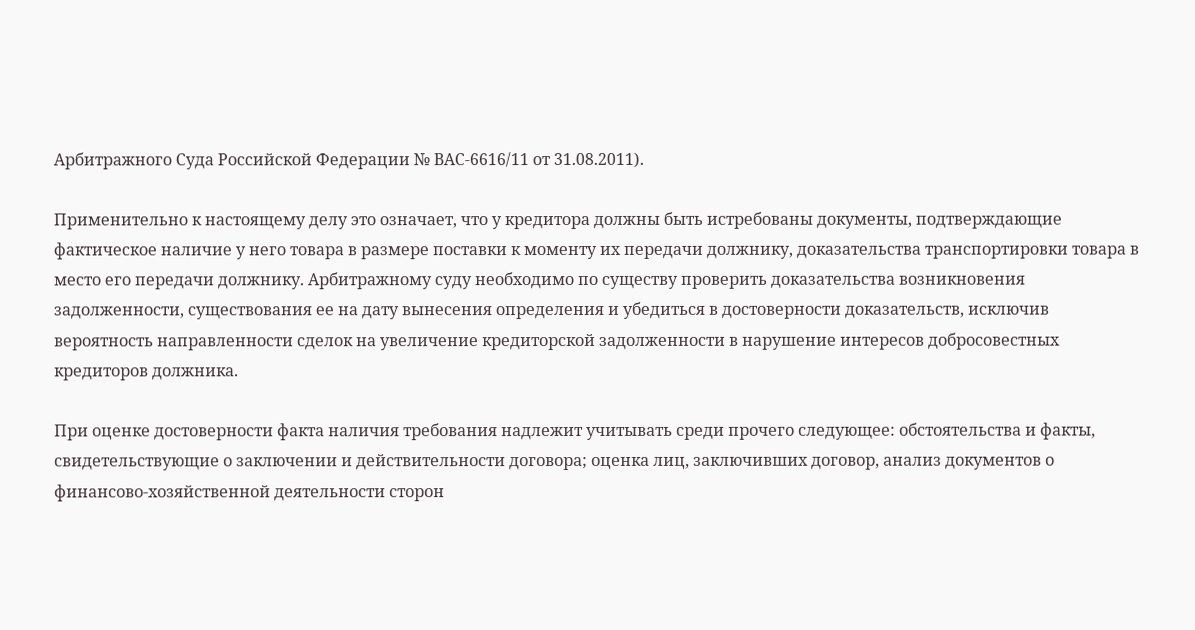Арбитражного Суда Российской Федерации № ВАС-6616/11 от 31.08.2011).

Применительно к настоящему делу это означает, что у кредитора должны быть истребованы документы, подтверждающие фактическое наличие у него товара в размере поставки к моменту их передачи должнику, доказательства транспортировки товара в место его передачи должнику. Арбитражному суду необходимо по существу проверить доказательства возникновения задолженности, существования ее на дату вынесения определения и убедиться в достоверности доказательств, исключив вероятность направленности сделок на увеличение кредиторской задолженности в нарушение интересов добросовестных кредиторов должника.

При оценке достоверности факта наличия требования надлежит учитывать среди прочего следующее: обстоятельства и факты, свидетельствующие о заключении и действительности договора; оценка лиц, заключивших договор, анализ документов о финансово-хозяйственной деятельности сторон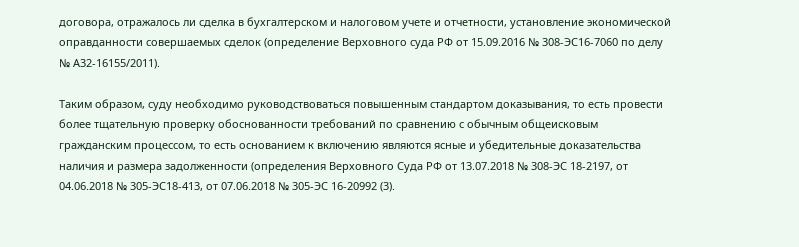договора, отражалось ли сделка в бухгалтерском и налоговом учете и отчетности, установление экономической оправданности совершаемых сделок (определение Верховного суда РФ от 15.09.2016 № 308-ЭС16-7060 по делу № А32-16155/2011).

Таким образом, суду необходимо руководствоваться повышенным стандартом доказывания, то есть провести более тщательную проверку обоснованности требований по сравнению с обычным общеисковым гражданским процессом, то есть основанием к включению являются ясные и убедительные доказательства наличия и размера задолженности (определения Верховного Суда РФ от 13.07.2018 № 308-ЭС 18-2197, от 04.06.2018 № 305-ЭС18-413, от 07.06.2018 № 305-ЭС 16-20992 (3).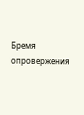Бремя опровержения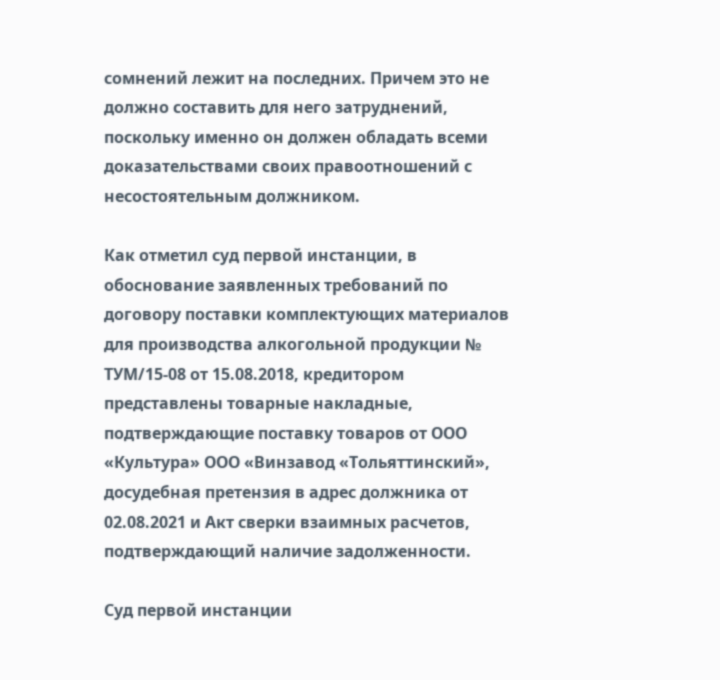сомнений лежит на последних. Причем это не должно составить для него затруднений, поскольку именно он должен обладать всеми доказательствами своих правоотношений с несостоятельным должником.

Как отметил суд первой инстанции, в обоснование заявленных требований по договору поставки комплектующих материалов для производства алкогольной продукции № ТУМ/15-08 от 15.08.2018, кредитором представлены товарные накладные, подтверждающие поставку товаров от ООО «Культура» ООО «Винзавод «Тольяттинский», досудебная претензия в адрес должника от 02.08.2021 и Акт сверки взаимных расчетов, подтверждающий наличие задолженности.

Суд первой инстанции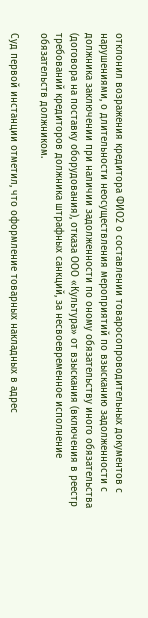отклонил возражения кредитора ФИО2 о составлении товаросопроводительных документов с нарушениями, о длительности неосуществления мероприятий по взысканию задолженности с должника заключении при наличии задолженности по оному обязательству иного обязательства (договора на поставку оборудования), отказа ООО «Культура» от взыскания (включения в реестр требований кредиторов должника штрафных санкций, за несвоевременное исполнение обязательств должником.

Суд первой инстанции отметил, что оформление товарных накладных в адрес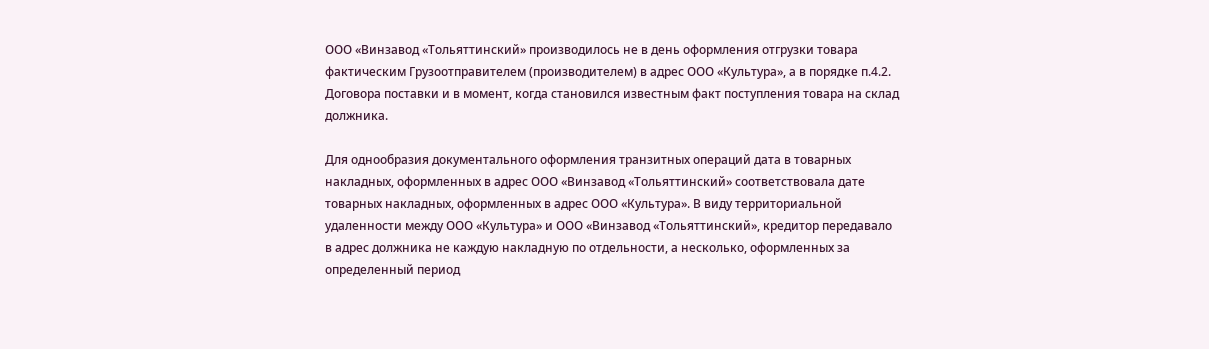ООО «Винзавод «Тольяттинский» производилось не в день оформления отгрузки товара фактическим Грузоотправителем (производителем) в адрес ООО «Культура», а в порядке п.4.2. Договора поставки и в момент, когда становился известным факт поступления товара на склад должника.

Для однообразия документального оформления транзитных операций дата в товарных накладных, оформленных в адрес ООО «Винзавод «Тольяттинский» соответствовала дате товарных накладных, оформленных в адрес ООО «Культура». В виду территориальной удаленности между ООО «Культура» и ООО «Винзавод «Тольяттинский», кредитор передавало в адрес должника не каждую накладную по отдельности, а несколько, оформленных за определенный период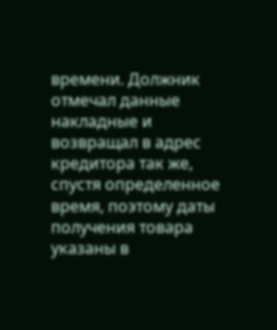времени. Должник отмечал данные накладные и возвращал в адрес кредитора так же, спустя определенное время, поэтому даты получения товара указаны в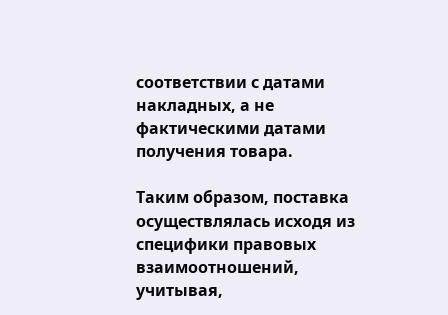соответствии с датами накладных, а не фактическими датами получения товара.

Таким образом, поставка осуществлялась исходя из специфики правовых взаимоотношений, учитывая,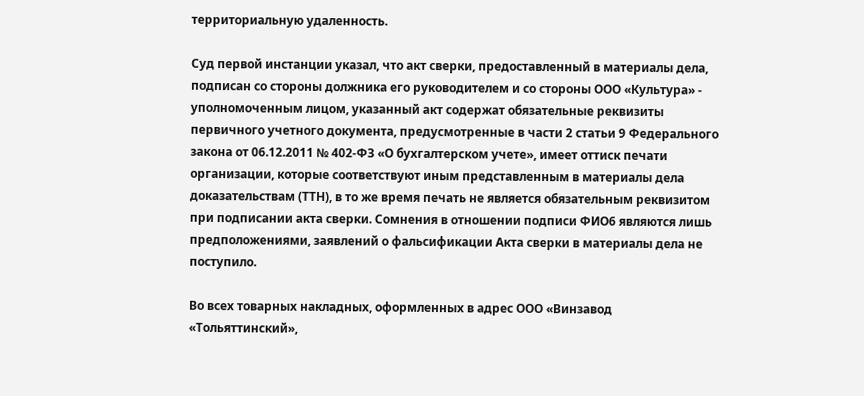территориальную удаленность.

Суд первой инстанции указал, что акт сверки, предоставленный в материалы дела, подписан со стороны должника его руководителем и со стороны ООО «Культура» - уполномоченным лицом, указанный акт содержат обязательные реквизиты первичного учетного документа, предусмотренные в части 2 статьи 9 Федерального закона от 06.12.2011 № 402-ФЗ «О бухгалтерском учете», имеет оттиск печати организации, которые соответствуют иным представленным в материалы дела доказательствам (ТТН), в то же время печать не является обязательным реквизитом при подписании акта сверки. Сомнения в отношении подписи ФИО6 являются лишь предположениями, заявлений о фальсификации Акта сверки в материалы дела не поступило.

Во всех товарных накладных, оформленных в адрес ООО «Винзавод «Тольяттинский»,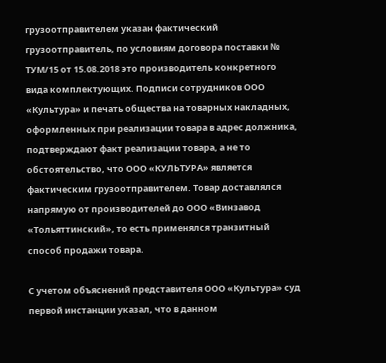грузоотправителем указан фактический грузоотправитель, по условиям договора поставки № ТУМ/15 от 15.08.2018 это производитель конкретного вида комплектующих. Подписи сотрудников ООО «Культура» и печать общества на товарных накладных, оформленных при реализации товара в адрес должника, подтверждают факт реализации товара, а не то обстоятельство, что ООО «КУЛЬТУРА» является фактическим грузоотправителем. Товар доставлялся напрямую от производителей до ООО «Винзавод «Тольяттинский», то есть применялся транзитный способ продажи товара.

С учетом объяснений представителя ООО «Культура» суд первой инстанции указал, что в данном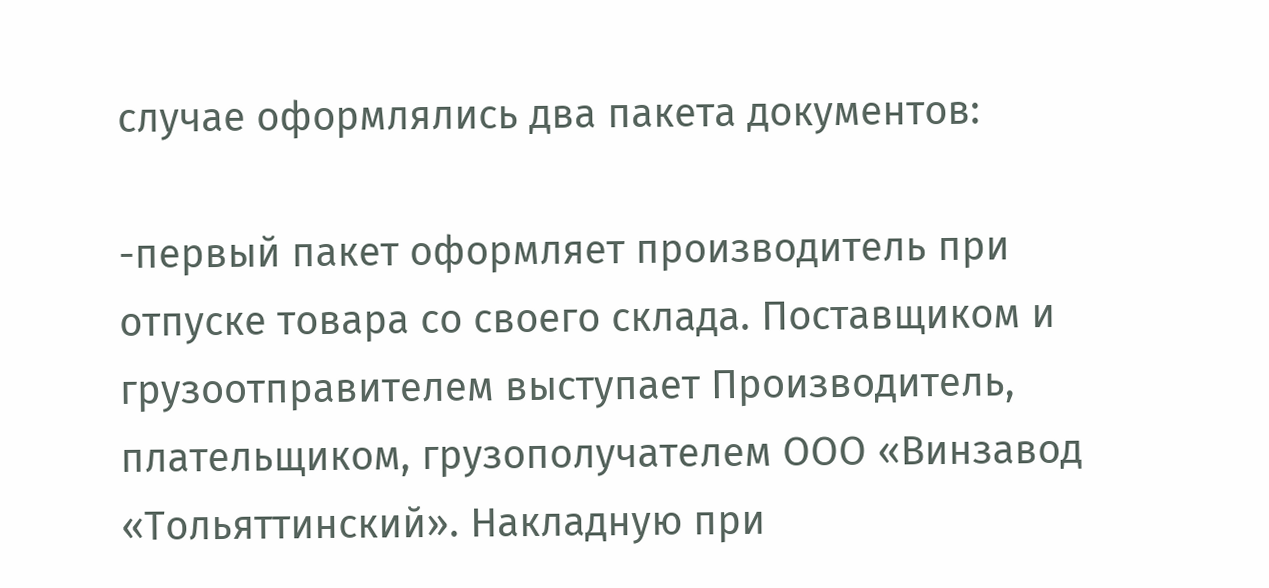случае оформлялись два пакета документов:

-первый пакет оформляет производитель при отпуске товара со своего склада. Поставщиком и грузоотправителем выступает Производитель, плательщиком, грузополучателем ООО «Винзавод «Тольяттинский». Накладную при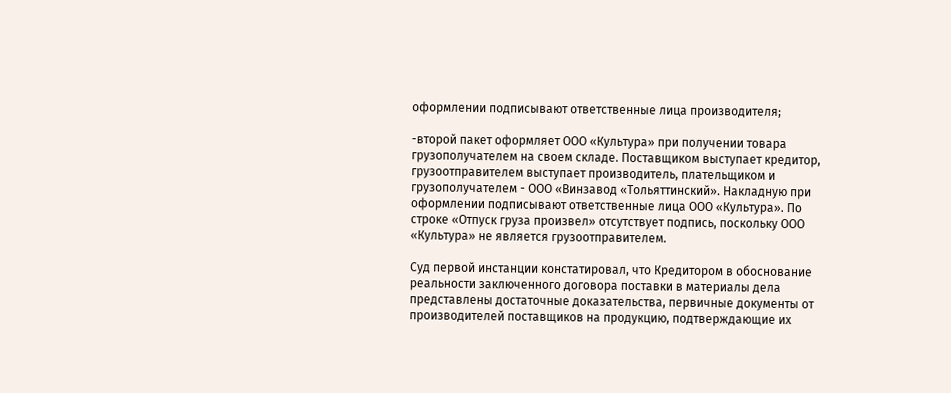оформлении подписывают ответственные лица производителя;

-второй пакет оформляет ООО «Культура» при получении товара грузополучателем на своем складе. Поставщиком выступает кредитор, грузоотправителем выступает производитель, плательщиком и грузополучателем - ООО «Винзавод «Тольяттинский». Накладную при оформлении подписывают ответственные лица ООО «Культура». По строке «Отпуск груза произвел» отсутствует подпись, поскольку ООО «Культура» не является грузоотправителем.

Суд первой инстанции констатировал, что Кредитором в обоснование реальности заключенного договора поставки в материалы дела представлены достаточные доказательства, первичные документы от производителей поставщиков на продукцию, подтверждающие их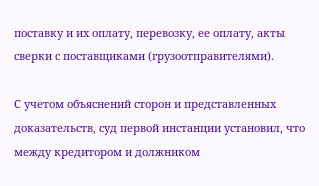поставку и их оплату, перевозку, ее оплату, акты сверки с поставщиками (грузоотправителями).

С учетом объяснений сторон и представленных доказательств, суд первой инстанции установил, что между кредитором и должником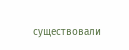существовали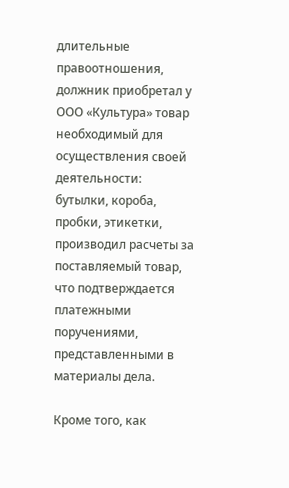длительные правоотношения, должник приобретал у ООО «Культура» товар необходимый для осуществления своей деятельности: бутылки, короба, пробки, этикетки, производил расчеты за поставляемый товар, что подтверждается платежными поручениями, представленными в материалы дела.

Кроме того, как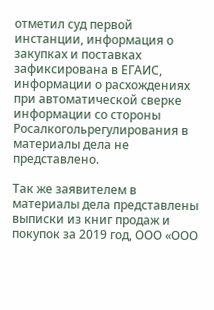отметил суд первой инстанции, информация о закупках и поставках зафиксирована в ЕГАИС, информации о расхождениях при автоматической сверке информации со стороны Росалкогольрегулирования в материалы дела не представлено.

Так же заявителем в материалы дела представлены выписки из книг продаж и покупок за 2019 год, ООО «ООО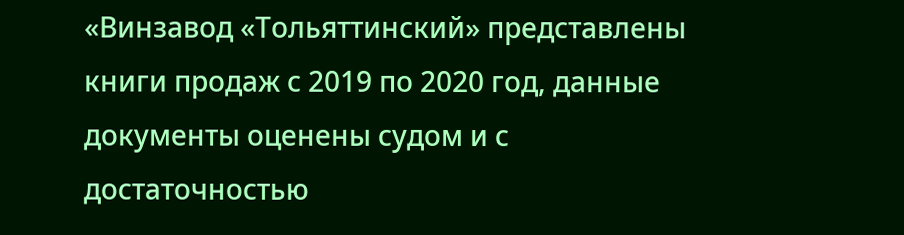«Винзавод «Тольяттинский» представлены книги продаж с 2019 по 2020 год, данные документы оценены судом и с достаточностью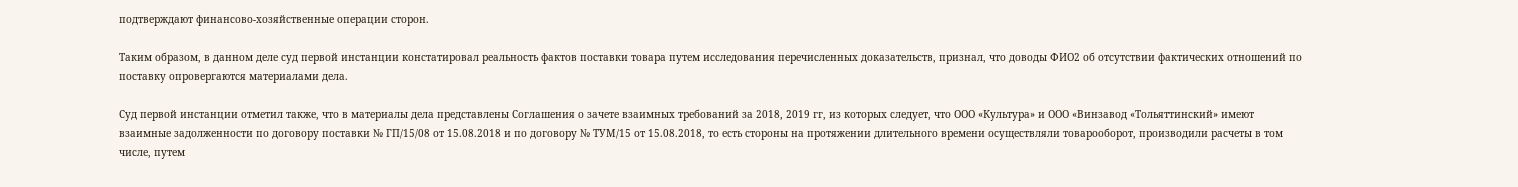подтверждают финансово-хозяйственные операции сторон.

Таким образом, в данном деле суд первой инстанции констатировал реальность фактов поставки товара путем исследования перечисленных доказательств, признал, что доводы ФИО2 об отсутствии фактических отношений по поставку опровергаются материалами дела.

Суд первой инстанции отметил также, что в материалы дела представлены Соглашения о зачете взаимных требований за 2018, 2019 гг, из которых следует, что ООО «Культура» и ООО «Винзавод «Тольяттинский» имеют взаимные задолженности по договору поставки № ГП/15/08 от 15.08.2018 и по договору № ТУМ/15 от 15.08.2018, то есть стороны на протяжении длительного времени осуществляли товарооборот, производили расчеты в том числе, путем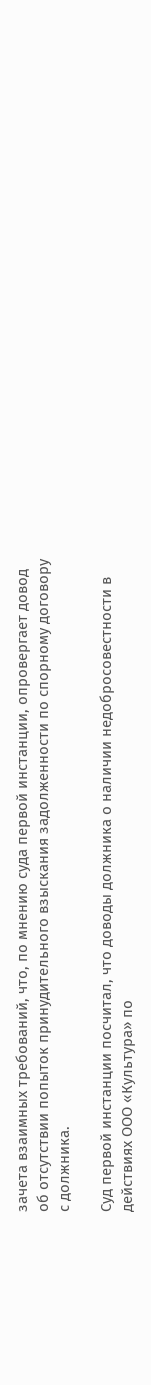зачета взаимных требований, что, по мнению суда первой инстанции, опровергает довод об отсутствии попыток принудительного взыскания задолженности по спорному договору с должника.

Суд первой инстанции посчитал, что доводы должника о наличии недобросовестности в действиях ООО «Культура» по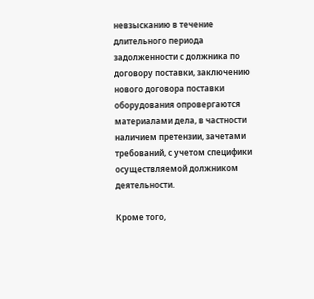невзысканию в течение длительного периода задолженности с должника по договору поставки, заключению нового договора поставки оборудования опровергаются материалами дела, в частности наличием претензии, зачетами требований, с учетом специфики осуществляемой должником деятельности.

Кроме того,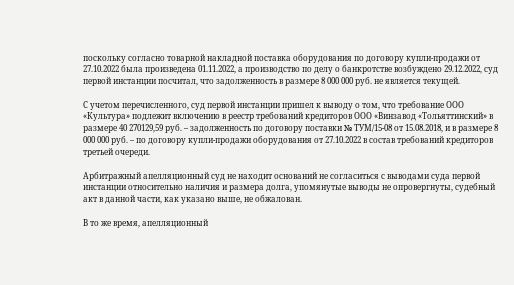поскольку согласно товарной накладной поставка оборудования по договору купли-продажи от 27.10.2022 была произведена 01.11.2022, а производство по делу о банкротстве возбуждено 29.12.2022, суд первой инстанции посчитал, что задолженность в размере 8 000 000 руб. не является текущей.

С учетом перечисленного, суд первой инстанции пришел к выводу о том, что требование ООО «Культура» подлежит включению в реестр требований кредиторов ООО «Винзавод «Тольяттинский» в размере 40 270129,59 руб. – задолженность по договору поставки № ТУМ/15-08 от 15.08.2018, и в размере 8 000 000 руб. – по договору купли-продажи оборудования от 27.10.2022 в состав требований кредиторов третьей очереди.

Арбитражный апелляционный суд не находит оснований не согласиться с выводами суда первой инстанции относительно наличия и размера долга, упомянутые выводы не опровергнуты, судебный акт в данной части, как указано выше, не обжалован.

В то же время, апелляционный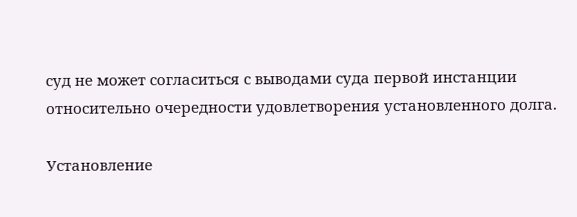суд не может согласиться с выводами суда первой инстанции относительно очередности удовлетворения установленного долга.

Установление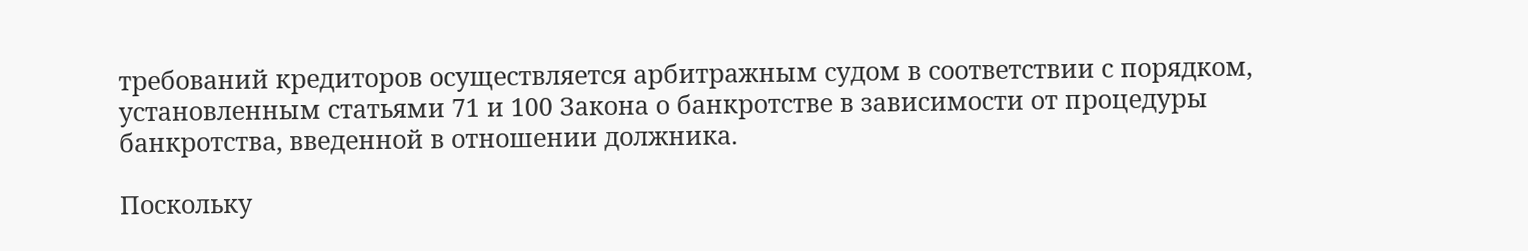требований кредиторов осуществляется арбитражным судом в соответствии с порядком, установленным статьями 71 и 100 Закона о банкротстве в зависимости от процедуры банкротства, введенной в отношении должника.

Поскольку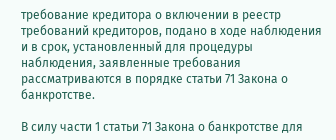требование кредитора о включении в реестр требований кредиторов, подано в ходе наблюдения и в срок, установленный для процедуры наблюдения, заявленные требования рассматриваются в порядке статьи 71 Закона о банкротстве.

В силу части 1 статьи 71 Закона о банкротстве для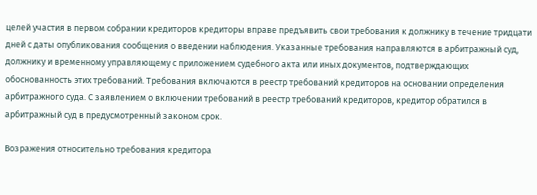целей участия в первом собрании кредиторов кредиторы вправе предъявить свои требования к должнику в течение тридцати дней с даты опубликования сообщения о введении наблюдения. Указанные требования направляются в арбитражный суд, должнику и временному управляющему с приложением судебного акта или иных документов, подтверждающих обоснованность этих требований. Требования включаются в реестр требований кредиторов на основании определения арбитражного суда. С заявлением о включении требований в реестр требований кредиторов, кредитор обратился в арбитражный суд в предусмотренный законом срок.

Возражения относительно требования кредитора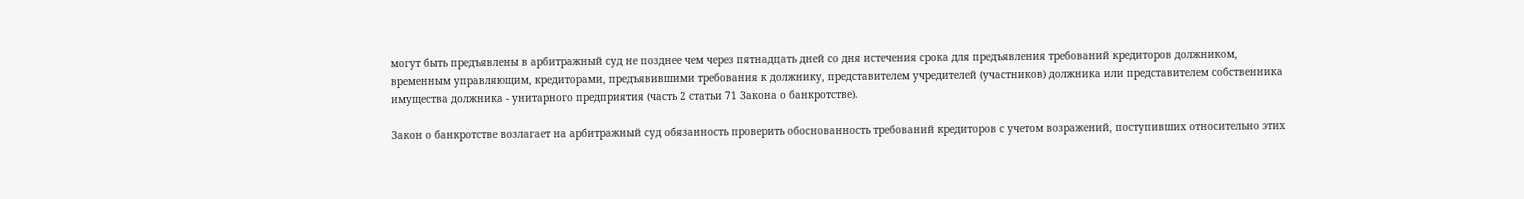могут быть предъявлены в арбитражный суд не позднее чем через пятнадцать дней со дня истечения срока для предъявления требований кредиторов должником, временным управляющим, кредиторами, предъявившими требования к должнику, представителем учредителей (участников) должника или представителем собственника имущества должника - унитарного предприятия (часть 2 статьи 71 Закона о банкротстве).

Закон о банкротстве возлагает на арбитражный суд обязанность проверить обоснованность требований кредиторов с учетом возражений, поступивших относительно этих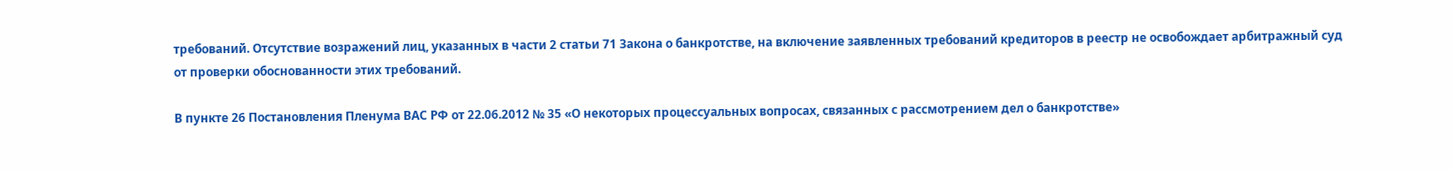требований. Отсутствие возражений лиц, указанных в части 2 статьи 71 Закона о банкротстве, на включение заявленных требований кредиторов в реестр не освобождает арбитражный суд от проверки обоснованности этих требований.

В пункте 26 Постановления Пленума ВАС РФ от 22.06.2012 № 35 «О некоторых процессуальных вопросах, связанных с рассмотрением дел о банкротстве»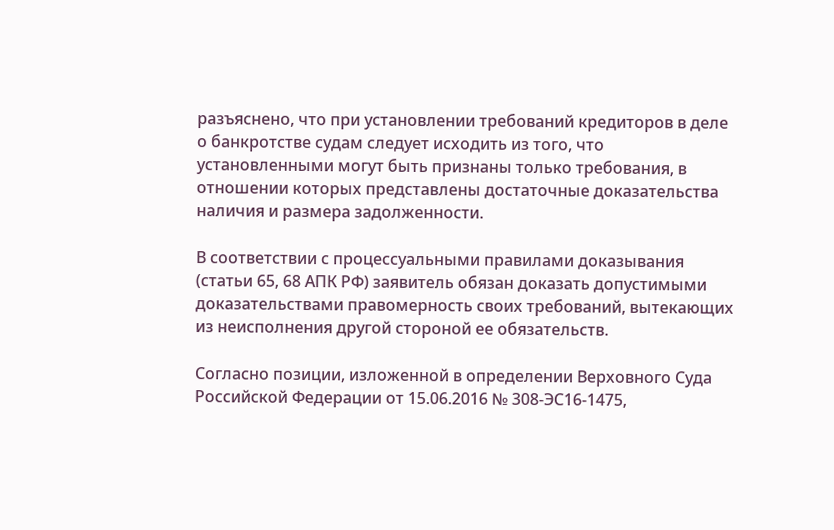разъяснено, что при установлении требований кредиторов в деле о банкротстве судам следует исходить из того, что установленными могут быть признаны только требования, в отношении которых представлены достаточные доказательства наличия и размера задолженности.

В соответствии с процессуальными правилами доказывания (статьи 65, 68 АПК РФ) заявитель обязан доказать допустимыми доказательствами правомерность своих требований, вытекающих из неисполнения другой стороной ее обязательств.

Согласно позиции, изложенной в определении Верховного Суда Российской Федерации от 15.06.2016 № 308-ЭС16-1475,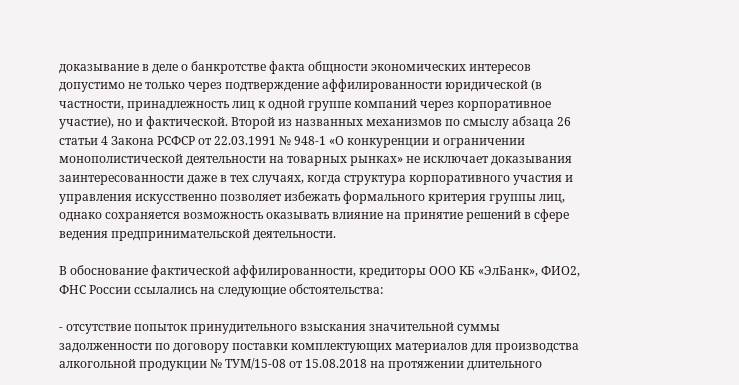доказывание в деле о банкротстве факта общности экономических интересов допустимо не только через подтверждение аффилированности юридической (в частности, принадлежность лиц к одной группе компаний через корпоративное участие), но и фактической. Второй из названных механизмов по смыслу абзаца 26 статьи 4 Закона РСФСР от 22.03.1991 № 948-1 «О конкуренции и ограничении монополистической деятельности на товарных рынках» не исключает доказывания заинтересованности даже в тех случаях, когда структура корпоративного участия и управления искусственно позволяет избежать формального критерия группы лиц, однако сохраняется возможность оказывать влияние на принятие решений в сфере ведения предпринимательской деятельности.

В обоснование фактической аффилированности, кредиторы ООО КБ «ЭлБанк», ФИО2, ФНС России ссылались на следующие обстоятельства:

- отсутствие попыток принудительного взыскания значительной суммы задолженности по договору поставки комплектующих материалов для производства алкогольной продукции № ТУМ/15-08 от 15.08.2018 на протяжении длительного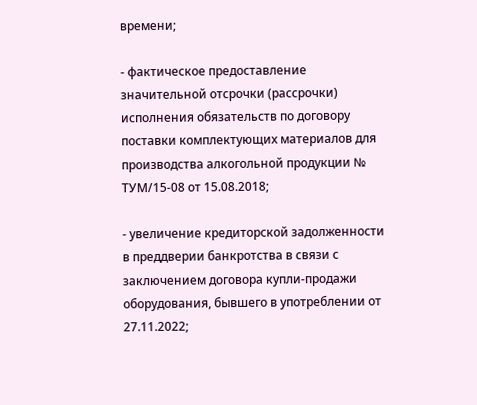времени;

- фактическое предоставление значительной отсрочки (рассрочки) исполнения обязательств по договору поставки комплектующих материалов для производства алкогольной продукции № ТУМ/15-08 от 15.08.2018;

- увеличение кредиторской задолженности в преддверии банкротства в связи с заключением договора купли-продажи оборудования, бывшего в употреблении от 27.11.2022;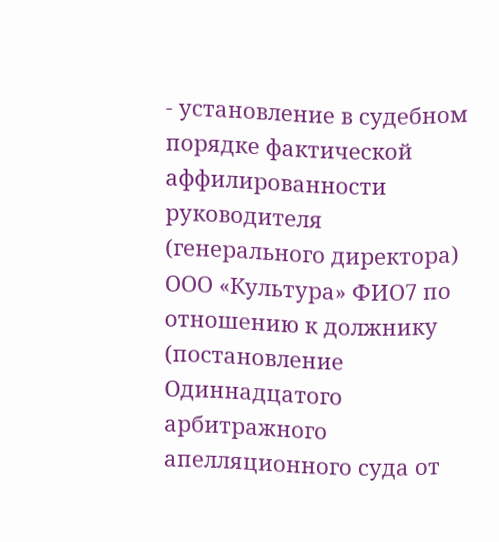- установление в судебном порядке фактической аффилированности руководителя (генерального директора) ООО «Культура» ФИО7 по отношению к должнику (постановление Одиннадцатого арбитражного апелляционного суда от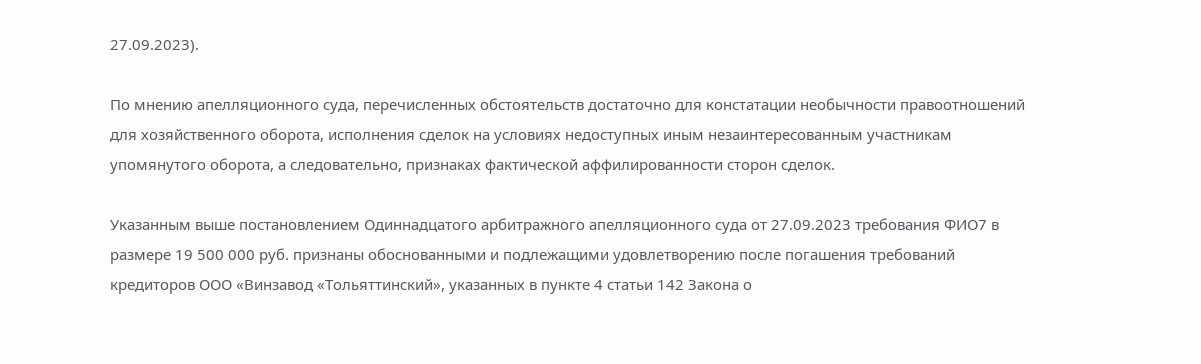27.09.2023).

По мнению апелляционного суда, перечисленных обстоятельств достаточно для констатации необычности правоотношений для хозяйственного оборота, исполнения сделок на условиях недоступных иным незаинтересованным участникам упомянутого оборота, а следовательно, признаках фактической аффилированности сторон сделок.

Указанным выше постановлением Одиннадцатого арбитражного апелляционного суда от 27.09.2023 требования ФИО7 в размере 19 500 000 руб. признаны обоснованными и подлежащими удовлетворению после погашения требований кредиторов ООО «Винзавод «Тольяттинский», указанных в пункте 4 статьи 142 Закона о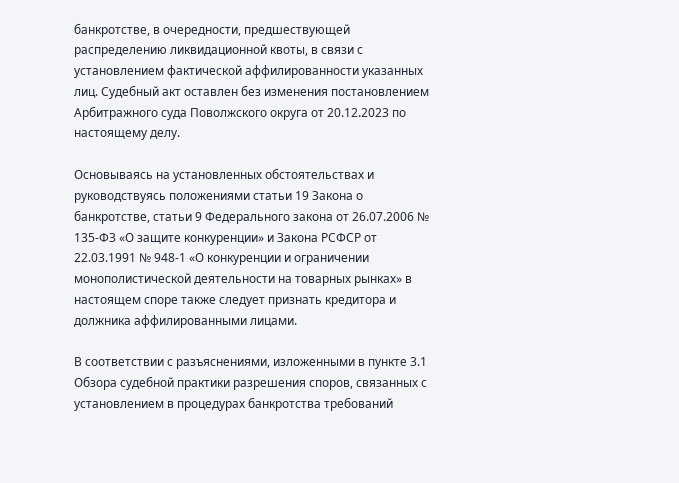банкротстве, в очередности, предшествующей распределению ликвидационной квоты, в связи с установлением фактической аффилированности указанных лиц. Судебный акт оставлен без изменения постановлением Арбитражного суда Поволжского округа от 20.12.2023 по настоящему делу.

Основываясь на установленных обстоятельствах и руководствуясь положениями статьи 19 Закона о банкротстве, статьи 9 Федерального закона от 26.07.2006 № 135-ФЗ «О защите конкуренции» и Закона РСФСР от 22.03.1991 № 948-1 «О конкуренции и ограничении монополистической деятельности на товарных рынках» в настоящем споре также следует признать кредитора и должника аффилированными лицами.

В соответствии с разъяснениями, изложенными в пункте 3.1 Обзора судебной практики разрешения споров, связанных с установлением в процедурах банкротства требований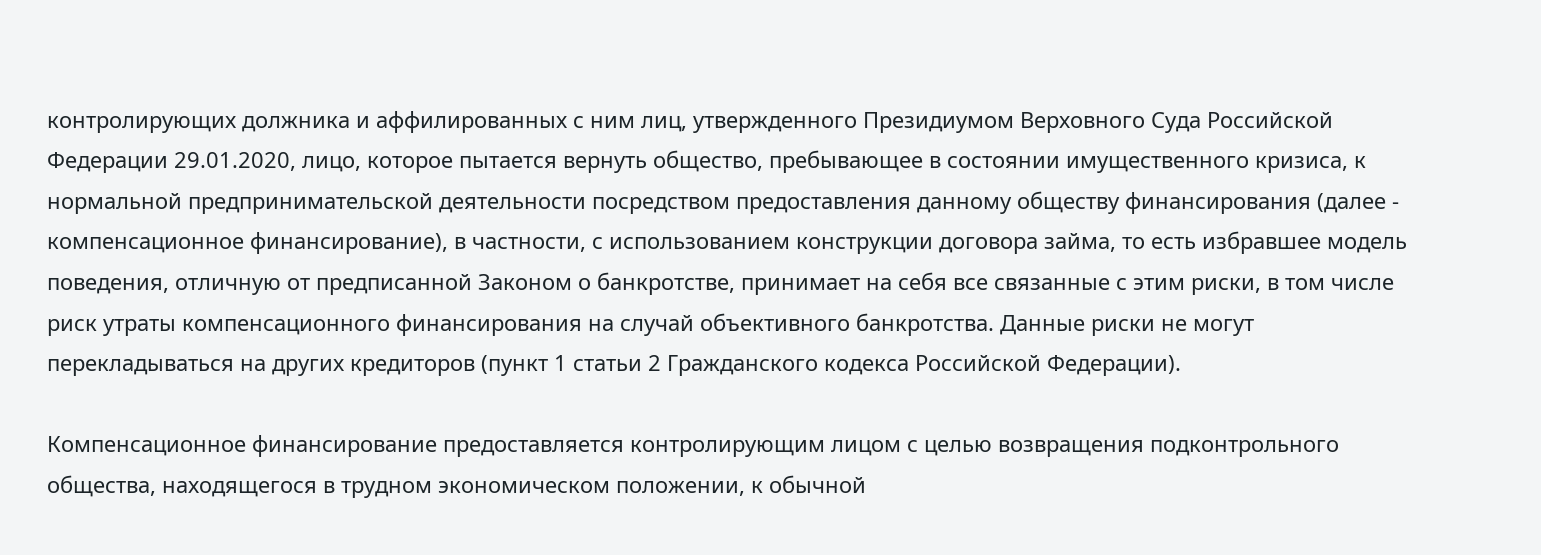контролирующих должника и аффилированных с ним лиц, утвержденного Президиумом Верховного Суда Российской Федерации 29.01.2020, лицо, которое пытается вернуть общество, пребывающее в состоянии имущественного кризиса, к нормальной предпринимательской деятельности посредством предоставления данному обществу финансирования (далее - компенсационное финансирование), в частности, с использованием конструкции договора займа, то есть избравшее модель поведения, отличную от предписанной Законом о банкротстве, принимает на себя все связанные с этим риски, в том числе риск утраты компенсационного финансирования на случай объективного банкротства. Данные риски не могут перекладываться на других кредиторов (пункт 1 статьи 2 Гражданского кодекса Российской Федерации).

Компенсационное финансирование предоставляется контролирующим лицом с целью возвращения подконтрольного общества, находящегося в трудном экономическом положении, к обычной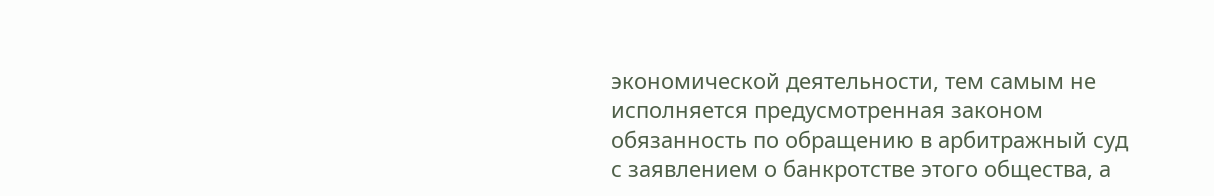экономической деятельности, тем самым не исполняется предусмотренная законом обязанность по обращению в арбитражный суд с заявлением о банкротстве этого общества, а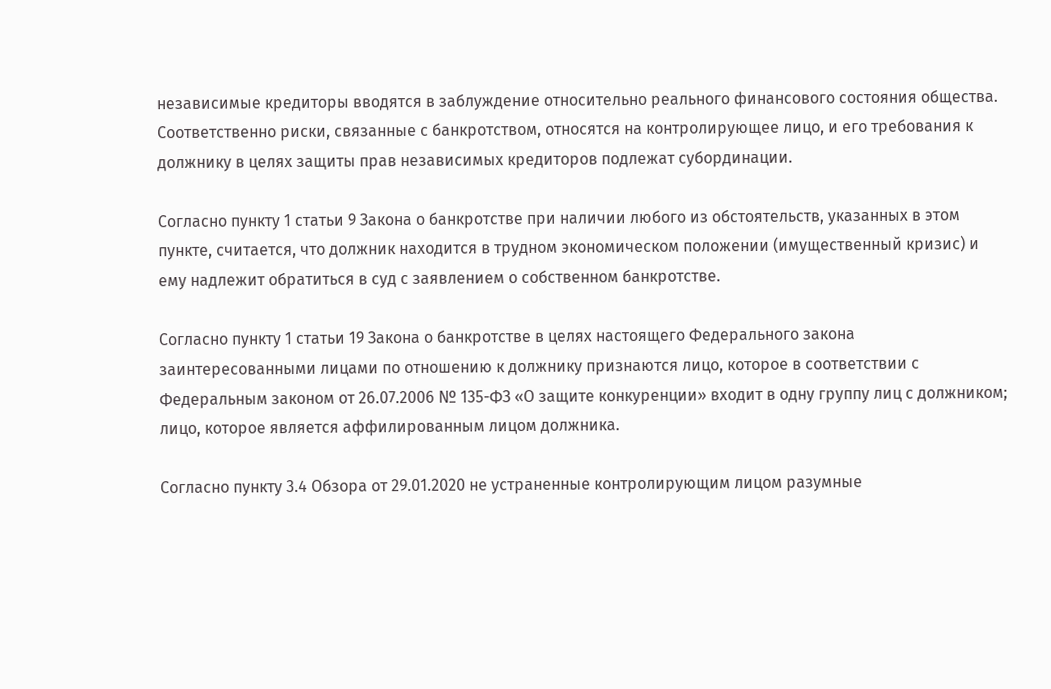независимые кредиторы вводятся в заблуждение относительно реального финансового состояния общества. Соответственно риски, связанные с банкротством, относятся на контролирующее лицо, и его требования к должнику в целях защиты прав независимых кредиторов подлежат субординации.

Согласно пункту 1 статьи 9 Закона о банкротстве при наличии любого из обстоятельств, указанных в этом пункте, считается, что должник находится в трудном экономическом положении (имущественный кризис) и ему надлежит обратиться в суд с заявлением о собственном банкротстве.

Согласно пункту 1 статьи 19 Закона о банкротстве в целях настоящего Федерального закона заинтересованными лицами по отношению к должнику признаются лицо, которое в соответствии с Федеральным законом от 26.07.2006 № 135-ФЗ «О защите конкуренции» входит в одну группу лиц с должником; лицо, которое является аффилированным лицом должника.

Согласно пункту 3.4 Обзора от 29.01.2020 не устраненные контролирующим лицом разумные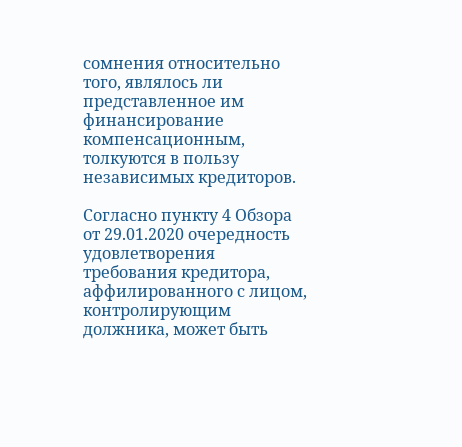сомнения относительно того, являлось ли представленное им финансирование компенсационным, толкуются в пользу независимых кредиторов.

Согласно пункту 4 Обзора от 29.01.2020 очередность удовлетворения требования кредитора, аффилированного с лицом, контролирующим должника, может быть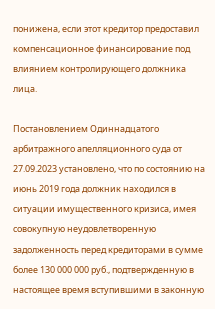понижена, если этот кредитор предоставил компенсационное финансирование под влиянием контролирующего должника лица.

Постановлением Одиннадцатого арбитражного апелляционного суда от 27.09.2023 установлено, что по состоянию на июнь 2019 года должник находился в ситуации имущественного кризиса, имея совокупную неудовлетворенную задолженность перед кредиторами в сумме более 130 000 000 руб., подтвержденную в настоящее время вступившими в законную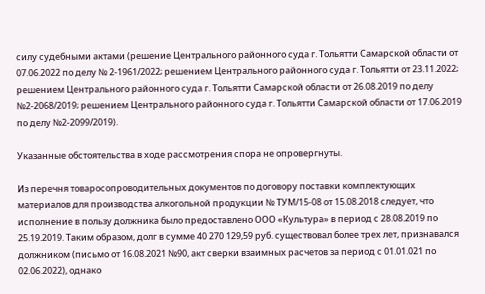силу судебными актами (решение Центрального районного суда г. Тольятти Самарской области от 07.06.2022 по делу № 2-1961/2022; решением Центрального районного суда г. Тольятти от 23.11.2022; решением Центрального районного суда г. Тольятти Самарской области от 26.08.2019 по делу №2-2068/2019; решением Центрального районного суда г. Тольятти Самарской области от 17.06.2019 по делу №2-2099/2019).

Указанные обстоятельства в ходе рассмотрения спора не опровергнуты.

Из перечня товаросопроводительных документов по договору поставки комплектующих материалов для производства алкогольной продукции № ТУМ/15-08 от 15.08.2018 следует, что исполнение в пользу должника было предоставлено ООО «Культура» в период с 28.08.2019 по 25.19.2019. Таким образом, долг в сумме 40 270 129,59 руб. существовал более трех лет, признавался должником (письмо от 16.08.2021 №90, акт сверки взаимных расчетов за период с 01.01.021 по 02.06.2022), однако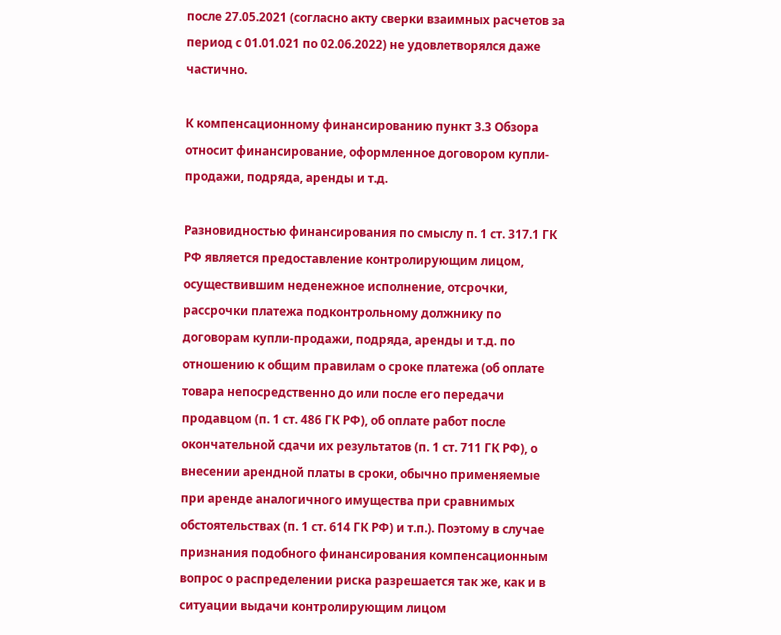после 27.05.2021 (согласно акту сверки взаимных расчетов за период с 01.01.021 по 02.06.2022) не удовлетворялся даже частично.

К компенсационному финансированию пункт 3.3 Обзора относит финансирование, оформленное договором купли-продажи, подряда, аренды и т.д.

Разновидностью финансирования по смыслу п. 1 ст. 317.1 ГК РФ является предоставление контролирующим лицом, осуществившим неденежное исполнение, отсрочки, рассрочки платежа подконтрольному должнику по договорам купли-продажи, подряда, аренды и т.д. по отношению к общим правилам о сроке платежа (об оплате товара непосредственно до или после его передачи продавцом (п. 1 ст. 486 ГК РФ), об оплате работ после окончательной сдачи их результатов (п. 1 ст. 711 ГК РФ), о внесении арендной платы в сроки, обычно применяемые при аренде аналогичного имущества при сравнимых обстоятельствах (п. 1 ст. 614 ГК РФ) и т.п.). Поэтому в случае признания подобного финансирования компенсационным вопрос о распределении риска разрешается так же, как и в ситуации выдачи контролирующим лицом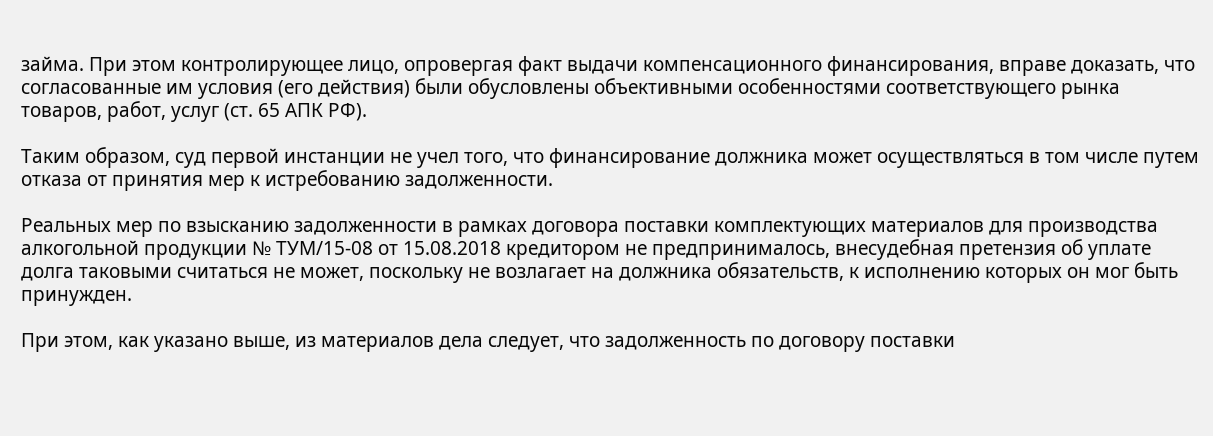займа. При этом контролирующее лицо, опровергая факт выдачи компенсационного финансирования, вправе доказать, что согласованные им условия (его действия) были обусловлены объективными особенностями соответствующего рынка товаров, работ, услуг (ст. 65 АПК РФ).

Таким образом, суд первой инстанции не учел того, что финансирование должника может осуществляться в том числе путем отказа от принятия мер к истребованию задолженности.

Реальных мер по взысканию задолженности в рамках договора поставки комплектующих материалов для производства алкогольной продукции № ТУМ/15-08 от 15.08.2018 кредитором не предпринималось, внесудебная претензия об уплате долга таковыми считаться не может, поскольку не возлагает на должника обязательств, к исполнению которых он мог быть принужден.

При этом, как указано выше, из материалов дела следует, что задолженность по договору поставки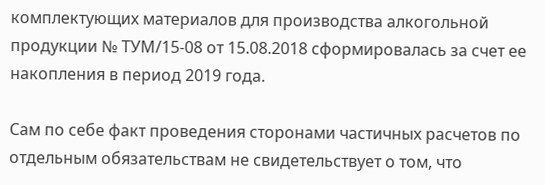комплектующих материалов для производства алкогольной продукции № ТУМ/15-08 от 15.08.2018 сформировалась за счет ее накопления в период 2019 года.

Сам по себе факт проведения сторонами частичных расчетов по отдельным обязательствам не свидетельствует о том, что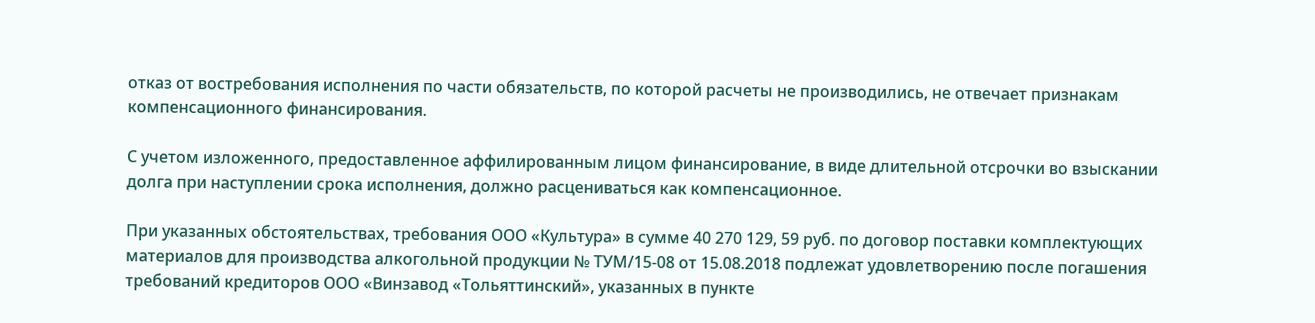отказ от востребования исполнения по части обязательств, по которой расчеты не производились, не отвечает признакам компенсационного финансирования.

С учетом изложенного, предоставленное аффилированным лицом финансирование, в виде длительной отсрочки во взыскании долга при наступлении срока исполнения, должно расцениваться как компенсационное.

При указанных обстоятельствах, требования ООО «Культура» в сумме 40 270 129, 59 руб. по договор поставки комплектующих материалов для производства алкогольной продукции № ТУМ/15-08 от 15.08.2018 подлежат удовлетворению после погашения требований кредиторов ООО «Винзавод «Тольяттинский», указанных в пункте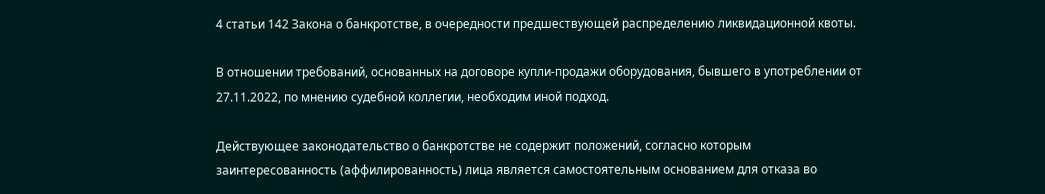4 статьи 142 Закона о банкротстве, в очередности предшествующей распределению ликвидационной квоты.

В отношении требований, основанных на договоре купли-продажи оборудования, бывшего в употреблении от 27.11.2022, по мнению судебной коллегии, необходим иной подход.

Действующее законодательство о банкротстве не содержит положений, согласно которым заинтересованность (аффилированность) лица является самостоятельным основанием для отказа во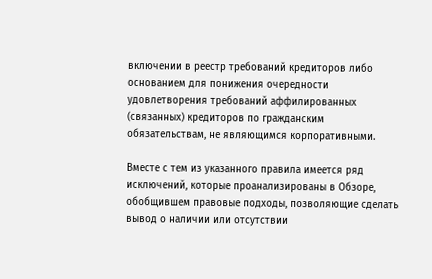включении в реестр требований кредиторов либо основанием для понижения очередности удовлетворения требований аффилированных (связанных) кредиторов по гражданским обязательствам, не являющимся корпоративными.

Вместе с тем из указанного правила имеется ряд исключений, которые проанализированы в Обзоре, обобщившем правовые подходы, позволяющие сделать вывод о наличии или отсутствии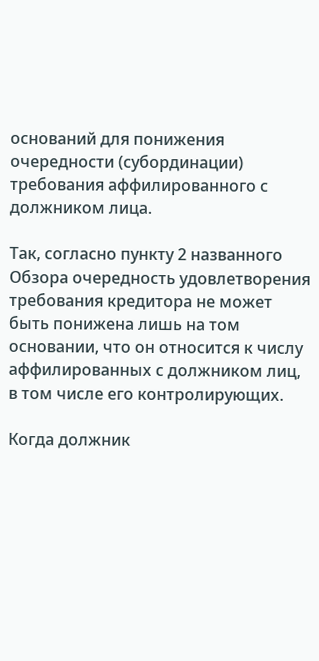оснований для понижения очередности (субординации) требования аффилированного с должником лица.

Так, согласно пункту 2 названного Обзора очередность удовлетворения требования кредитора не может быть понижена лишь на том основании, что он относится к числу аффилированных с должником лиц, в том числе его контролирующих.

Когда должник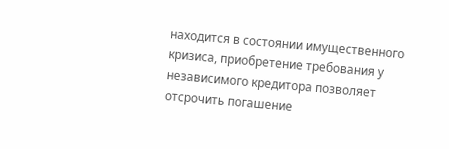находится в состоянии имущественного кризиса, приобретение требования у независимого кредитора позволяет отсрочить погашение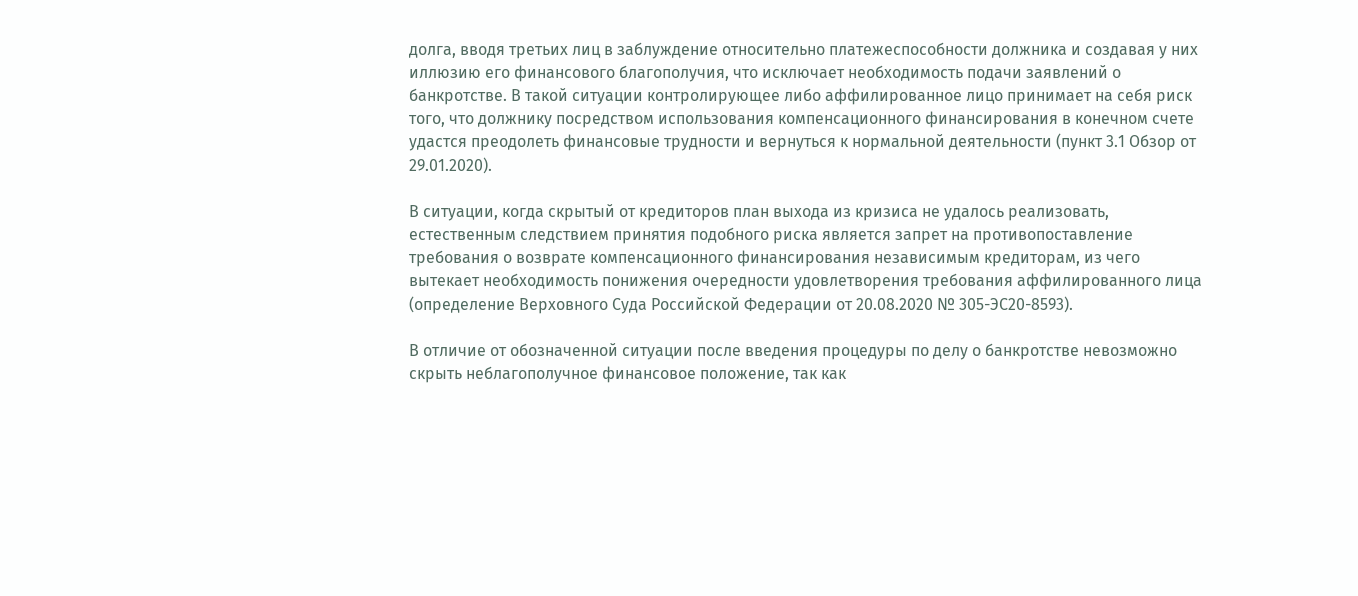долга, вводя третьих лиц в заблуждение относительно платежеспособности должника и создавая у них иллюзию его финансового благополучия, что исключает необходимость подачи заявлений о банкротстве. В такой ситуации контролирующее либо аффилированное лицо принимает на себя риск того, что должнику посредством использования компенсационного финансирования в конечном счете удастся преодолеть финансовые трудности и вернуться к нормальной деятельности (пункт 3.1 Обзор от 29.01.2020).

В ситуации, когда скрытый от кредиторов план выхода из кризиса не удалось реализовать, естественным следствием принятия подобного риска является запрет на противопоставление требования о возврате компенсационного финансирования независимым кредиторам, из чего вытекает необходимость понижения очередности удовлетворения требования аффилированного лица (определение Верховного Суда Российской Федерации от 20.08.2020 № 305-ЭС20-8593).

В отличие от обозначенной ситуации после введения процедуры по делу о банкротстве невозможно скрыть неблагополучное финансовое положение, так как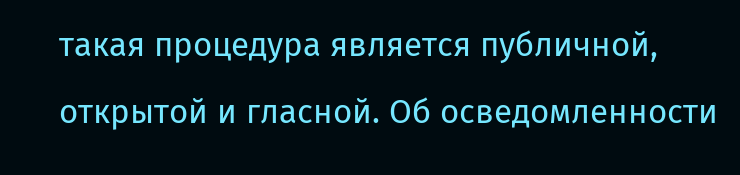такая процедура является публичной, открытой и гласной. Об осведомленности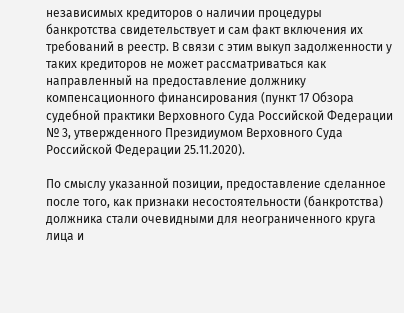независимых кредиторов о наличии процедуры банкротства свидетельствует и сам факт включения их требований в реестр. В связи с этим выкуп задолженности у таких кредиторов не может рассматриваться как направленный на предоставление должнику компенсационного финансирования (пункт 17 Обзора судебной практики Верховного Суда Российской Федерации № 3, утвержденного Президиумом Верховного Суда Российской Федерации 25.11.2020).

По смыслу указанной позиции, предоставление сделанное после того, как признаки несостоятельности (банкротства) должника стали очевидными для неограниченного круга лица и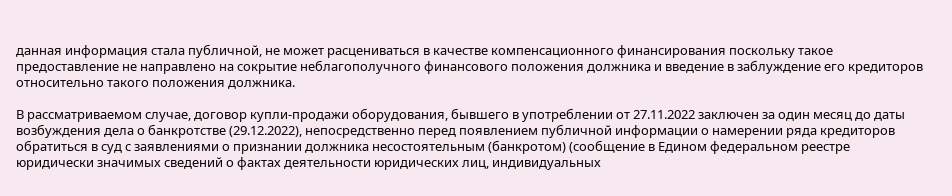данная информация стала публичной, не может расцениваться в качестве компенсационного финансирования поскольку такое предоставление не направлено на сокрытие неблагополучного финансового положения должника и введение в заблуждение его кредиторов относительно такого положения должника.

В рассматриваемом случае, договор купли-продажи оборудования, бывшего в употреблении от 27.11.2022 заключен за один месяц до даты возбуждения дела о банкротстве (29.12.2022), непосредственно перед появлением публичной информации о намерении ряда кредиторов обратиться в суд с заявлениями о признании должника несостоятельным (банкротом) (сообщение в Едином федеральном реестре юридически значимых сведений о фактах деятельности юридических лиц, индивидуальных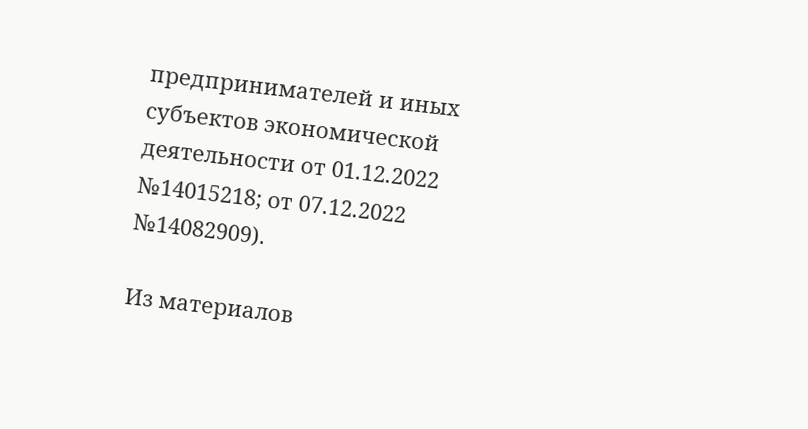предпринимателей и иных субъектов экономической деятельности от 01.12.2022 №14015218; от 07.12.2022 №14082909).

Из материалов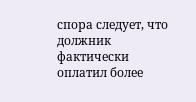спора следует, что должник фактически оплатил более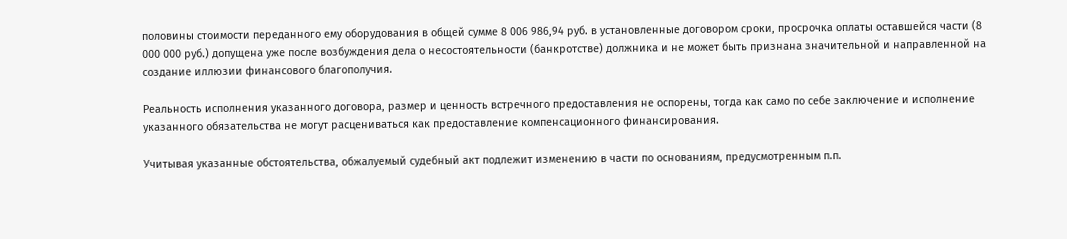половины стоимости переданного ему оборудования в общей сумме 8 006 986,94 руб. в установленные договором сроки, просрочка оплаты оставшейся части (8 000 000 руб.) допущена уже после возбуждения дела о несостоятельности (банкротстве) должника и не может быть признана значительной и направленной на создание иллюзии финансового благополучия.

Реальность исполнения указанного договора, размер и ценность встречного предоставления не оспорены, тогда как само по себе заключение и исполнение указанного обязательства не могут расцениваться как предоставление компенсационного финансирования.

Учитывая указанные обстоятельства, обжалуемый судебный акт подлежит изменению в части по основаниям, предусмотренным п.п.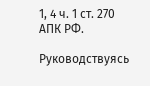1, 4 ч. 1 ст. 270 АПК РФ.

Руководствуясь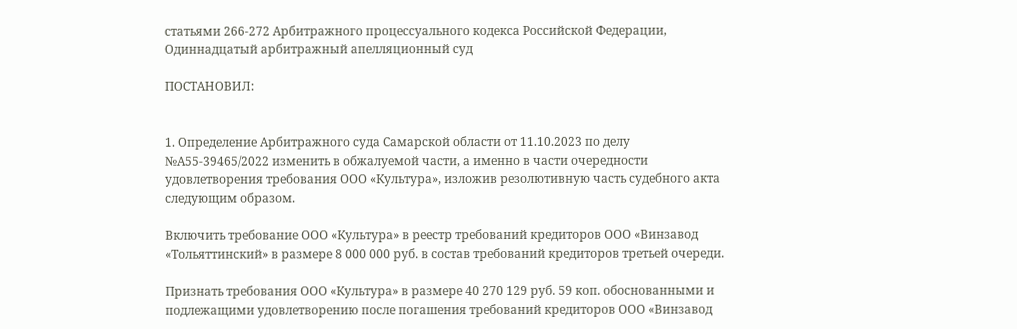статьями 266-272 Арбитражного процессуального кодекса Российской Федерации, Одиннадцатый арбитражный апелляционный суд

ПОСТАНОВИЛ:


1. Определение Арбитражного суда Самарской области от 11.10.2023 по делу №А55-39465/2022 изменить в обжалуемой части, а именно в части очередности удовлетворения требования ООО «Культура», изложив резолютивную часть судебного акта следующим образом.

Включить требование ООО «Культура» в реестр требований кредиторов ООО «Винзавод «Тольяттинский» в размере 8 000 000 руб. в состав требований кредиторов третьей очереди.

Признать требования ООО «Культура» в размере 40 270 129 руб. 59 коп. обоснованными и подлежащими удовлетворению после погашения требований кредиторов ООО «Винзавод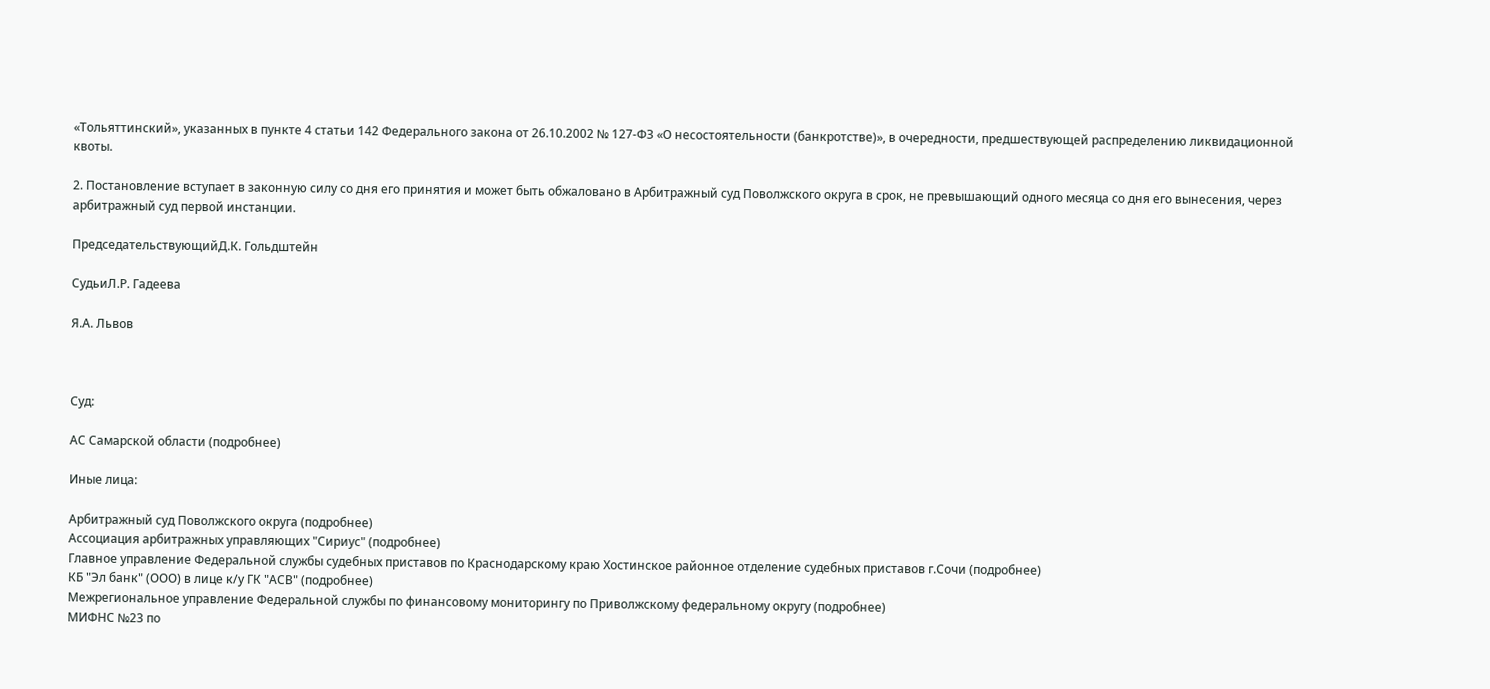«Тольяттинский», указанных в пункте 4 статьи 142 Федерального закона от 26.10.2002 № 127-ФЗ «О несостоятельности (банкротстве)», в очередности, предшествующей распределению ликвидационной квоты.

2. Постановление вступает в законную силу со дня его принятия и может быть обжаловано в Арбитражный суд Поволжского округа в срок, не превышающий одного месяца со дня его вынесения, через арбитражный суд первой инстанции.

ПредседательствующийД.К. Гольдштейн

СудьиЛ.Р. Гадеева

Я.А. Львов



Суд:

АС Самарской области (подробнее)

Иные лица:

Арбитражный суд Поволжского округа (подробнее)
Ассоциация арбитражных управляющих "Сириус" (подробнее)
Главное управление Федеральной службы судебных приставов по Краснодарскому краю Хостинское районное отделение судебных приставов г.Сочи (подробнее)
КБ "Эл банк" (ООО) в лице к/у ГК "АСВ" (подробнее)
Межрегиональное управление Федеральной службы по финансовому мониторингу по Приволжскому федеральному округу (подробнее)
МИФНС №23 по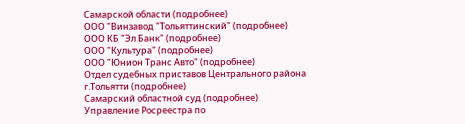Самарской области (подробнее)
ООО "Винзавод "Тольяттинский" (подробнее)
ООО КБ "Эл Банк" (подробнее)
ООО "Культура" (подробнее)
ООО "Юнион Транс Авто" (подробнее)
Отдел судебных приставов Центрального района г.Тольятти (подробнее)
Самарский областной суд (подробнее)
Управление Росреестра по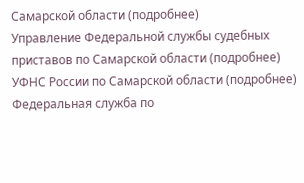Самарской области (подробнее)
Управление Федеральной службы судебных приставов по Самарской области (подробнее)
УФНС России по Самарской области (подробнее)
Федеральная служба по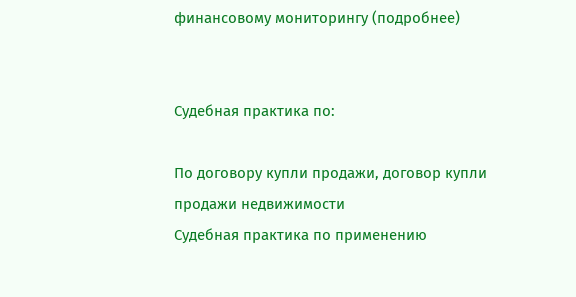финансовому мониторингу (подробнее)


Судебная практика по:

По договору купли продажи, договор купли продажи недвижимости
Судебная практика по применению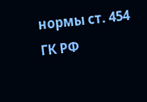нормы ст. 454 ГК РФ